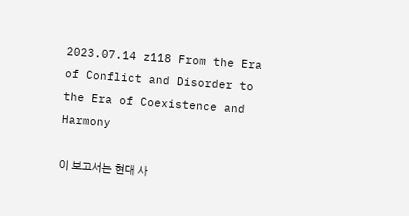2023.07.14 z118 From the Era of Conflict and Disorder to the Era of Coexistence and Harmony

이 보고서는 현대 사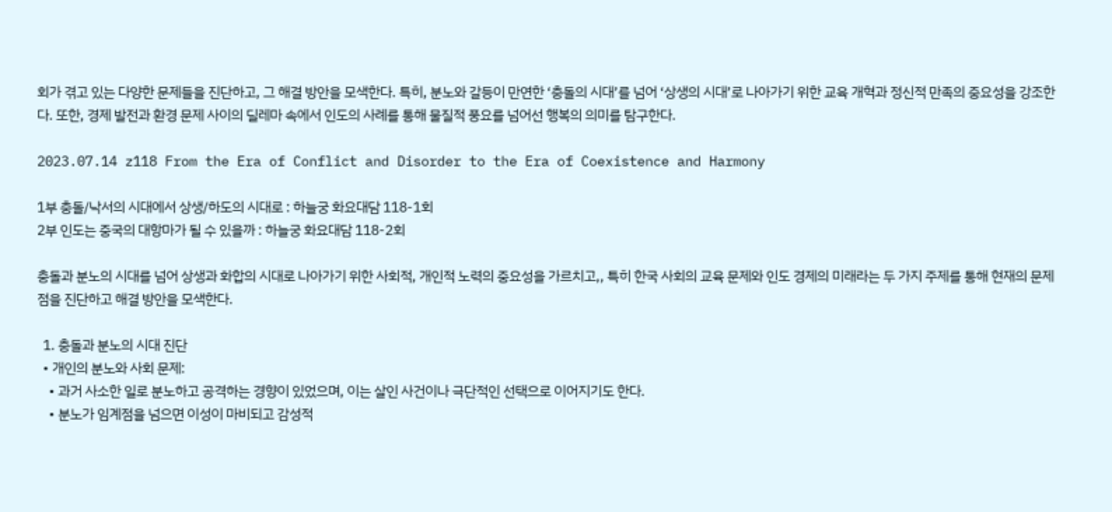회가 겪고 있는 다양한 문제들을 진단하고, 그 해결 방안을 모색한다. 특히, 분노와 갈등이 만연한 ‘충돌의 시대’를 넘어 ‘상생의 시대’로 나아가기 위한 교육 개혁과 정신적 만족의 중요성을 강조한다. 또한, 경제 발전과 환경 문제 사이의 딜레마 속에서 인도의 사례를 통해 물질적 풍요를 넘어선 행복의 의미를 탐구한다.

2023.07.14 z118 From the Era of Conflict and Disorder to the Era of Coexistence and Harmony

1부 충돌/낙서의 시대에서 상생/하도의 시대로 : 하늘궁 화요대담 118-1회
2부 인도는 중국의 대항마가 될 수 있을까 : 하늘궁 화요대담 118-2회

충돌과 분노의 시대를 넘어 상생과 화합의 시대로 나아가기 위한 사회적, 개인적 노력의 중요성을 가르치고,, 특히 한국 사회의 교육 문제와 인도 경제의 미래라는 두 가지 주제를 통해 현재의 문제점을 진단하고 해결 방안을 모색한다.

  1. 충돌과 분노의 시대 진단
  • 개인의 분노와 사회 문제:
    • 과거 사소한 일로 분노하고 공격하는 경향이 있었으며, 이는 살인 사건이나 극단적인 선택으로 이어지기도 한다.
    • 분노가 임계점을 넘으면 이성이 마비되고 감성적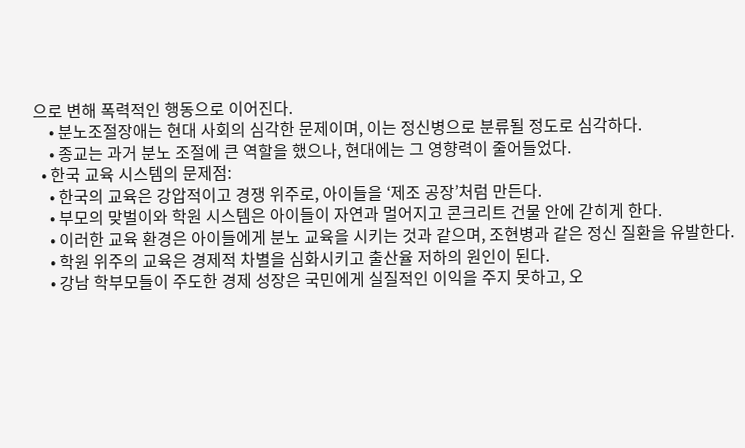으로 변해 폭력적인 행동으로 이어진다.
    • 분노조절장애는 현대 사회의 심각한 문제이며, 이는 정신병으로 분류될 정도로 심각하다.
    • 종교는 과거 분노 조절에 큰 역할을 했으나, 현대에는 그 영향력이 줄어들었다.
  • 한국 교육 시스템의 문제점:
    • 한국의 교육은 강압적이고 경쟁 위주로, 아이들을 ‘제조 공장’처럼 만든다.
    • 부모의 맞벌이와 학원 시스템은 아이들이 자연과 멀어지고 콘크리트 건물 안에 갇히게 한다.
    • 이러한 교육 환경은 아이들에게 분노 교육을 시키는 것과 같으며, 조현병과 같은 정신 질환을 유발한다.
    • 학원 위주의 교육은 경제적 차별을 심화시키고 출산율 저하의 원인이 된다.
    • 강남 학부모들이 주도한 경제 성장은 국민에게 실질적인 이익을 주지 못하고, 오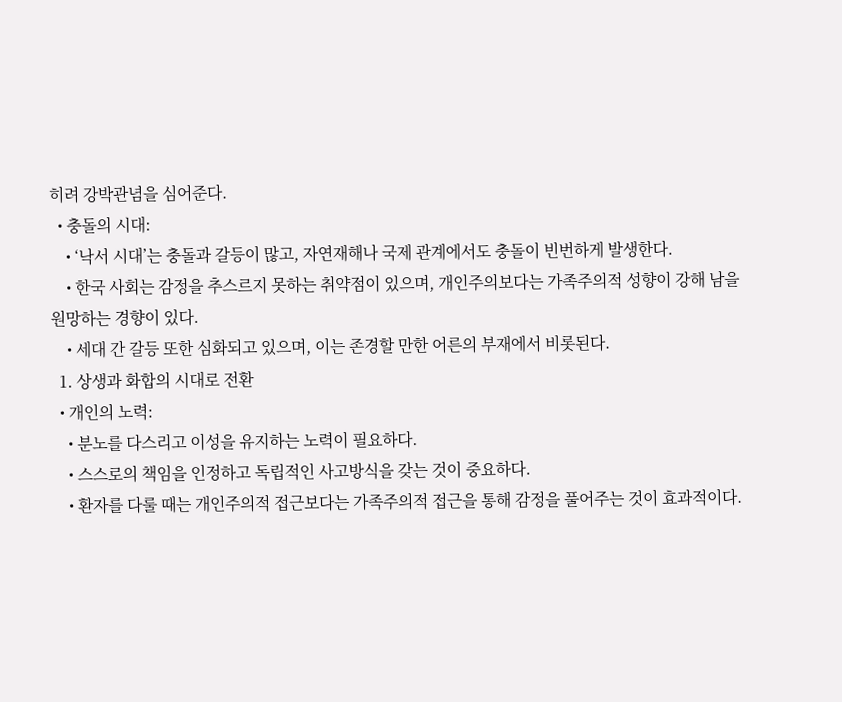히려 강박관념을 심어준다.
  • 충돌의 시대:
    • ‘낙서 시대’는 충돌과 갈등이 많고, 자연재해나 국제 관계에서도 충돌이 빈번하게 발생한다.
    • 한국 사회는 감정을 추스르지 못하는 취약점이 있으며, 개인주의보다는 가족주의적 성향이 강해 남을 원망하는 경향이 있다.
    • 세대 간 갈등 또한 심화되고 있으며, 이는 존경할 만한 어른의 부재에서 비롯된다.
  1. 상생과 화합의 시대로 전환
  • 개인의 노력:
    • 분노를 다스리고 이성을 유지하는 노력이 필요하다.
    • 스스로의 책임을 인정하고 독립적인 사고방식을 갖는 것이 중요하다.
    • 환자를 다룰 때는 개인주의적 접근보다는 가족주의적 접근을 통해 감정을 풀어주는 것이 효과적이다.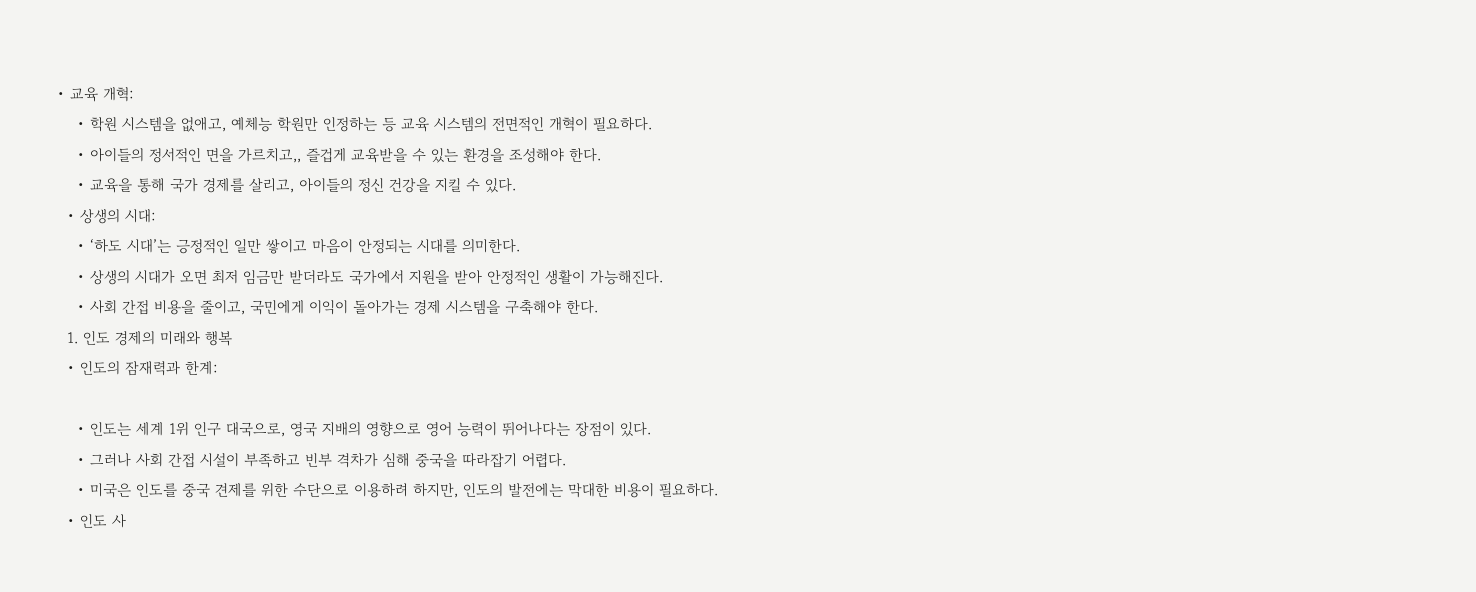• 교육 개혁:
    • 학원 시스템을 없애고, 예체능 학원만 인정하는 등 교육 시스템의 전면적인 개혁이 필요하다.
    • 아이들의 정서적인 면을 가르치고,, 즐겁게 교육받을 수 있는 환경을 조성해야 한다.
    • 교육을 통해 국가 경제를 살리고, 아이들의 정신 건강을 지킬 수 있다.
  • 상생의 시대:
    • ‘하도 시대’는 긍정적인 일만 쌓이고 마음이 안정되는 시대를 의미한다.
    • 상생의 시대가 오면 최저 임금만 받더라도 국가에서 지원을 받아 안정적인 생활이 가능해진다.
    • 사회 간접 비용을 줄이고, 국민에게 이익이 돌아가는 경제 시스템을 구축해야 한다.
  1. 인도 경제의 미래와 행복
  • 인도의 잠재력과 한계:

    • 인도는 세계 1위 인구 대국으로, 영국 지배의 영향으로 영어 능력이 뛰어나다는 장점이 있다.
    • 그러나 사회 간접 시설이 부족하고 빈부 격차가 심해 중국을 따라잡기 어렵다.
    • 미국은 인도를 중국 견제를 위한 수단으로 이용하려 하지만, 인도의 발전에는 막대한 비용이 필요하다.
  • 인도 사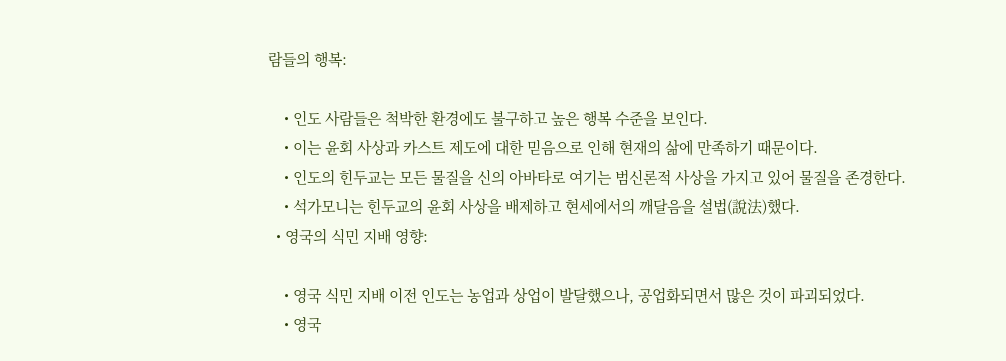람들의 행복:

    • 인도 사람들은 척박한 환경에도 불구하고 높은 행복 수준을 보인다.
    • 이는 윤회 사상과 카스트 제도에 대한 믿음으로 인해 현재의 삶에 만족하기 때문이다.
    • 인도의 힌두교는 모든 물질을 신의 아바타로 여기는 범신론적 사상을 가지고 있어 물질을 존경한다.
    • 석가모니는 힌두교의 윤회 사상을 배제하고 현세에서의 깨달음을 설법(說法)했다.
  • 영국의 식민 지배 영향:

    • 영국 식민 지배 이전 인도는 농업과 상업이 발달했으나, 공업화되면서 많은 것이 파괴되었다.
    • 영국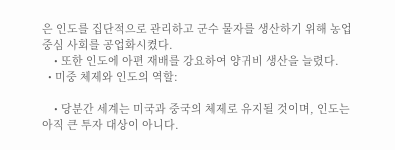은 인도를 집단적으로 관리하고 군수 물자를 생산하기 위해 농업 중심 사회를 공업화시켰다.
    • 또한 인도에 아편 재배를 강요하여 양귀비 생산을 늘렸다.
  • 미중 체제와 인도의 역할:

    • 당분간 세계는 미국과 중국의 체제로 유지될 것이며, 인도는 아직 큰 투자 대상이 아니다.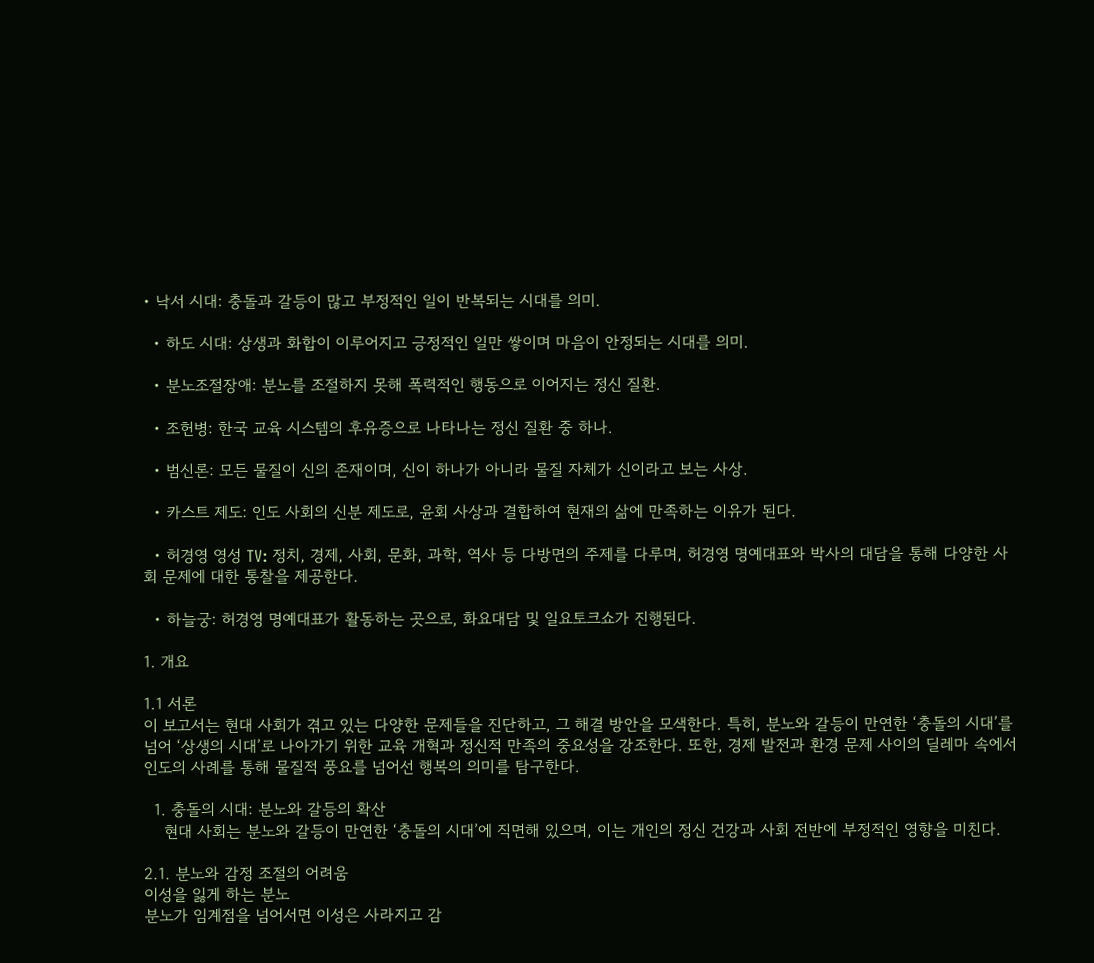• 낙서 시대: 충돌과 갈등이 많고 부정적인 일이 반복되는 시대를 의미.

  • 하도 시대: 상생과 화합이 이루어지고 긍정적인 일만 쌓이며 마음이 안정되는 시대를 의미.

  • 분노조절장애: 분노를 조절하지 못해 폭력적인 행동으로 이어지는 정신 질환.

  • 조헌병: 한국 교육 시스템의 후유증으로 나타나는 정신 질환 중 하나.

  • 범신론: 모든 물질이 신의 존재이며, 신이 하나가 아니라 물질 자체가 신이라고 보는 사상.

  • 카스트 제도: 인도 사회의 신분 제도로, 윤회 사상과 결합하여 현재의 삶에 만족하는 이유가 된다.

  • 허경영 영성 TV: 정치, 경제, 사회, 문화, 과학, 역사 등 다방면의 주제를 다루며, 허경영 명예대표와 박사의 대담을 통해 다양한 사회 문제에 대한 통찰을 제공한다.

  • 하늘궁: 허경영 명예대표가 활동하는 곳으로, 화요대담 및 일요토크쇼가 진행된다.

1. 개요

1.1 서론
이 보고서는 현대 사회가 겪고 있는 다양한 문제들을 진단하고, 그 해결 방안을 모색한다. 특히, 분노와 갈등이 만연한 ‘충돌의 시대’를 넘어 ‘상생의 시대’로 나아가기 위한 교육 개혁과 정신적 만족의 중요성을 강조한다. 또한, 경제 발전과 환경 문제 사이의 딜레마 속에서 인도의 사례를 통해 물질적 풍요를 넘어선 행복의 의미를 탐구한다.

  1. 충돌의 시대: 분노와 갈등의 확산
    현대 사회는 분노와 갈등이 만연한 ‘충돌의 시대’에 직면해 있으며, 이는 개인의 정신 건강과 사회 전반에 부정적인 영향을 미친다.

2.1. 분노와 감정 조절의 어려움
이성을 잃게 하는 분노
분노가 임계점을 넘어서면 이성은 사라지고 감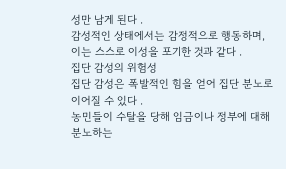성만 남게 된다 .
감성적인 상태에서는 감정적으로 행동하며, 이는 스스로 이성을 포기한 것과 같다 .
집단 감성의 위험성
집단 감성은 폭발적인 힘을 얻어 집단 분노로 이어질 수 있다 .
농민들이 수탈을 당해 임금이나 정부에 대해 분노하는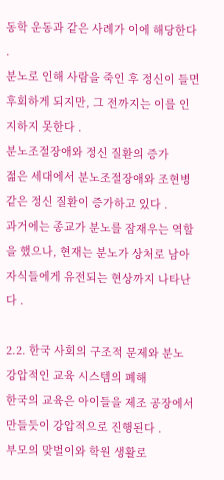동학 운동과 같은 사례가 이에 해당한다 .
분노로 인해 사람을 죽인 후 정신이 들면 후회하게 되지만, 그 전까지는 이를 인지하지 못한다 .
분노조절장애와 정신 질환의 증가
젊은 세대에서 분노조절장애와 조현병 같은 정신 질환이 증가하고 있다 .
과거에는 종교가 분노를 잠재우는 역할을 했으나, 현재는 분노가 상처로 남아 자식들에게 유전되는 현상까지 나타난다 .

2.2. 한국 사회의 구조적 문제와 분노
강압적인 교육 시스템의 폐해
한국의 교육은 아이들을 제조 공장에서 만들듯이 강압적으로 진행된다 .
부모의 맞벌이와 학원 생활로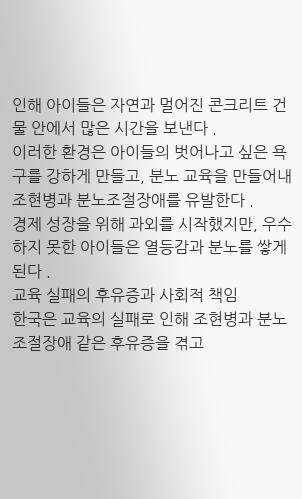인해 아이들은 자연과 멀어진 콘크리트 건물 안에서 많은 시간을 보낸다 .
이러한 환경은 아이들의 벗어나고 싶은 욕구를 강하게 만들고, 분노 교육을 만들어내 조현병과 분노조절장애를 유발한다 .
경제 성장을 위해 과외를 시작했지만, 우수하지 못한 아이들은 열등감과 분노를 쌓게 된다 .
교육 실패의 후유증과 사회적 책임
한국은 교육의 실패로 인해 조현병과 분노조절장애 같은 후유증을 겪고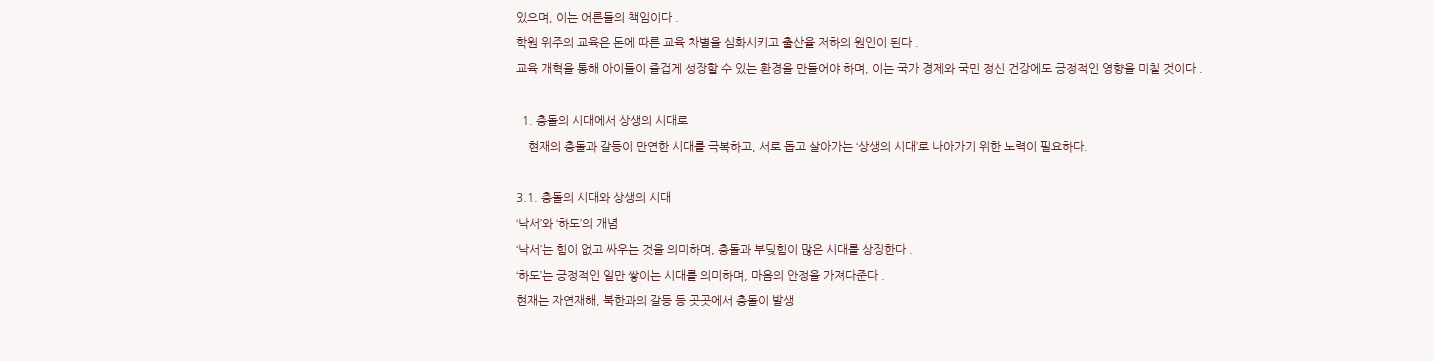있으며, 이는 어른들의 책임이다 .
학원 위주의 교육은 돈에 따른 교육 차별을 심화시키고 출산율 저하의 원인이 된다 .
교육 개혁을 통해 아이들이 즐겁게 성장할 수 있는 환경을 만들어야 하며, 이는 국가 경제와 국민 정신 건강에도 긍정적인 영향을 미칠 것이다 .

  1. 충돌의 시대에서 상생의 시대로
    현재의 충돌과 갈등이 만연한 시대를 극복하고, 서로 돕고 살아가는 ‘상생의 시대’로 나아가기 위한 노력이 필요하다.

3.1. 충돌의 시대와 상생의 시대
‘낙서’와 ‘하도’의 개념
‘낙서’는 힘이 없고 싸우는 것을 의미하며, 충돌과 부딪힘이 많은 시대를 상징한다 .
‘하도’는 긍정적인 일만 쌓이는 시대를 의미하며, 마음의 안정을 가져다준다 .
현재는 자연재해, 북한과의 갈등 등 곳곳에서 충돌이 발생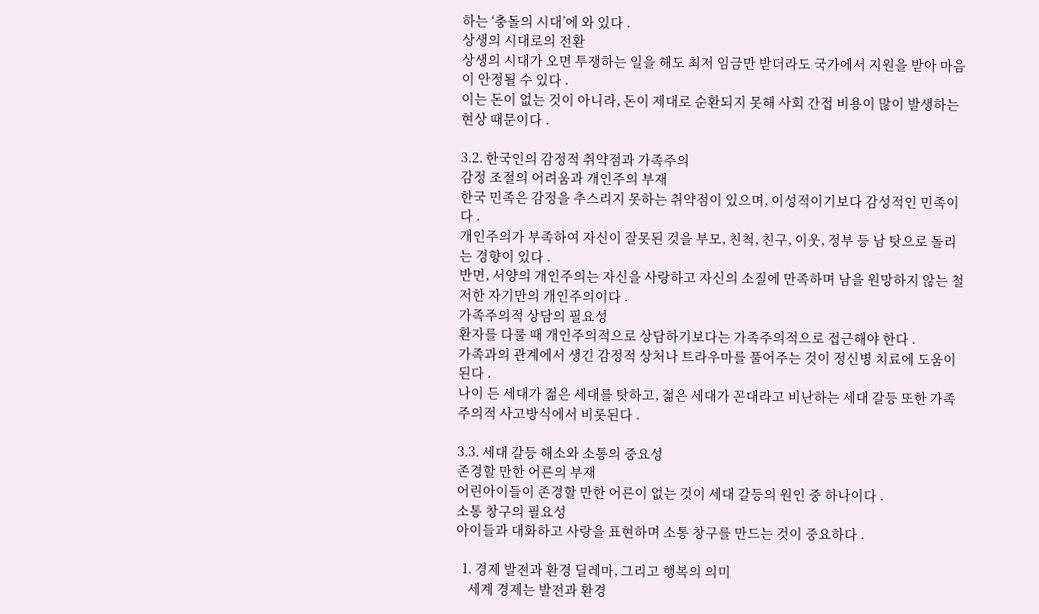하는 ‘충돌의 시대’에 와 있다 .
상생의 시대로의 전환
상생의 시대가 오면 투쟁하는 일을 해도 최저 임금만 받더라도 국가에서 지원을 받아 마음이 안정될 수 있다 .
이는 돈이 없는 것이 아니라, 돈이 제대로 순환되지 못해 사회 간접 비용이 많이 발생하는 현상 때문이다 .

3.2. 한국인의 감정적 취약점과 가족주의
감정 조절의 어려움과 개인주의 부재
한국 민족은 감정을 추스리지 못하는 취약점이 있으며, 이성적이기보다 감성적인 민족이다 .
개인주의가 부족하여 자신이 잘못된 것을 부모, 친척, 친구, 이웃, 정부 등 남 탓으로 돌리는 경향이 있다 .
반면, 서양의 개인주의는 자신을 사랑하고 자신의 소질에 만족하며 남을 원망하지 않는 철저한 자기만의 개인주의이다 .
가족주의적 상담의 필요성
환자를 다룰 때 개인주의적으로 상담하기보다는 가족주의적으로 접근해야 한다 .
가족과의 관계에서 생긴 감정적 상처나 트라우마를 풀어주는 것이 정신병 치료에 도움이 된다 .
나이 든 세대가 젊은 세대를 탓하고, 젊은 세대가 꼰대라고 비난하는 세대 갈등 또한 가족주의적 사고방식에서 비롯된다 .

3.3. 세대 갈등 해소와 소통의 중요성
존경할 만한 어른의 부재
어린아이들이 존경할 만한 어른이 없는 것이 세대 갈등의 원인 중 하나이다 .
소통 창구의 필요성
아이들과 대화하고 사랑을 표현하며 소통 창구를 만드는 것이 중요하다 .

  1. 경제 발전과 환경 딜레마, 그리고 행복의 의미
    세계 경제는 발전과 환경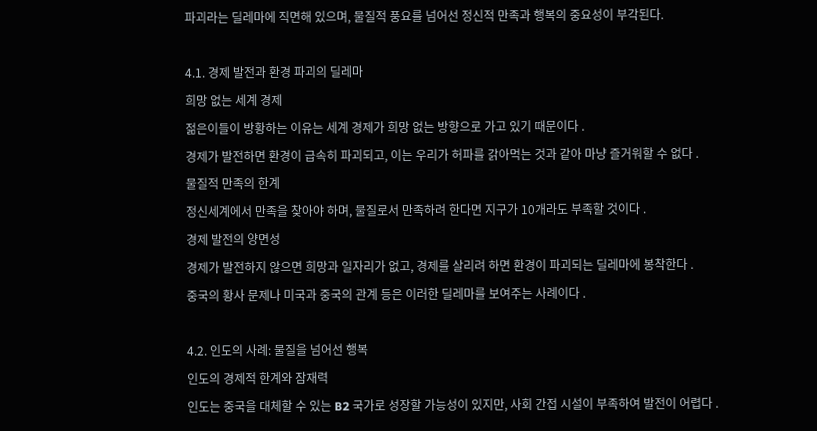파괴라는 딜레마에 직면해 있으며, 물질적 풍요를 넘어선 정신적 만족과 행복의 중요성이 부각된다.

4.1. 경제 발전과 환경 파괴의 딜레마
희망 없는 세계 경제
젊은이들이 방황하는 이유는 세계 경제가 희망 없는 방향으로 가고 있기 때문이다 .
경제가 발전하면 환경이 급속히 파괴되고, 이는 우리가 허파를 갉아먹는 것과 같아 마냥 즐거워할 수 없다 .
물질적 만족의 한계
정신세계에서 만족을 찾아야 하며, 물질로서 만족하려 한다면 지구가 10개라도 부족할 것이다 .
경제 발전의 양면성
경제가 발전하지 않으면 희망과 일자리가 없고, 경제를 살리려 하면 환경이 파괴되는 딜레마에 봉착한다 .
중국의 황사 문제나 미국과 중국의 관계 등은 이러한 딜레마를 보여주는 사례이다 .

4.2. 인도의 사례: 물질을 넘어선 행복
인도의 경제적 한계와 잠재력
인도는 중국을 대체할 수 있는 B2 국가로 성장할 가능성이 있지만, 사회 간접 시설이 부족하여 발전이 어렵다 .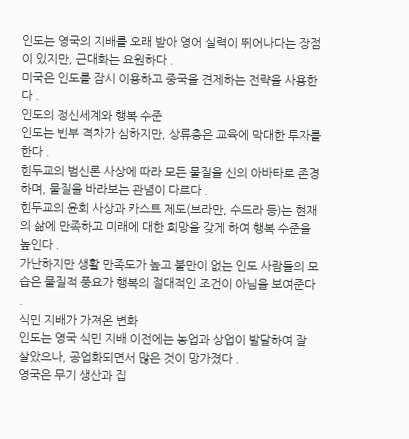인도는 영국의 지배를 오래 받아 영어 실력이 뛰어나다는 장점이 있지만, 근대화는 요원하다 .
미국은 인도를 잠시 이용하고 중국을 견제하는 전략을 사용한다 .
인도의 정신세계와 행복 수준
인도는 빈부 격차가 심하지만, 상류층은 교육에 막대한 투자를 한다 .
힌두교의 범신론 사상에 따라 모든 물질을 신의 아바타로 존경하며, 물질을 바라보는 관념이 다르다 .
힌두교의 윤회 사상과 카스트 제도(브라만, 수드라 등)는 현재의 삶에 만족하고 미래에 대한 희망을 갖게 하여 행복 수준을 높인다 .
가난하지만 생활 만족도가 높고 불만이 없는 인도 사람들의 모습은 물질적 풍요가 행복의 절대적인 조건이 아님을 보여준다 .
식민 지배가 가져온 변화
인도는 영국 식민 지배 이전에는 농업과 상업이 발달하여 잘 살았으나, 공업화되면서 많은 것이 망가졌다 .
영국은 무기 생산과 집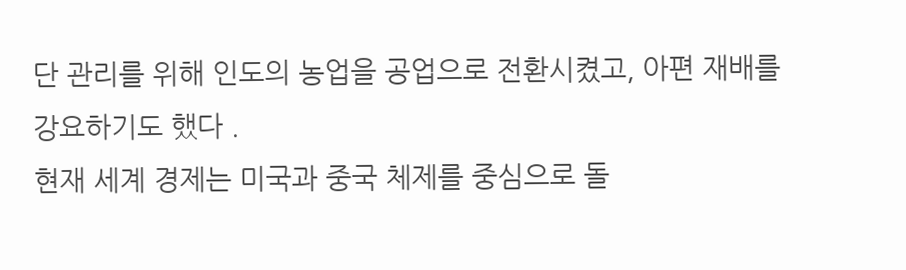단 관리를 위해 인도의 농업을 공업으로 전환시켰고, 아편 재배를 강요하기도 했다 .
현재 세계 경제는 미국과 중국 체제를 중심으로 돌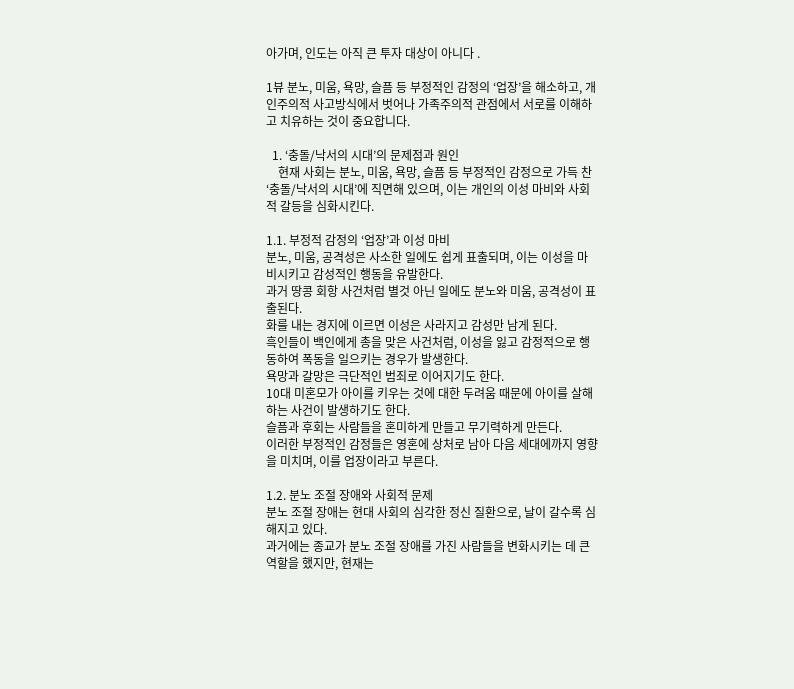아가며, 인도는 아직 큰 투자 대상이 아니다 .

1뷰 분노, 미움, 욕망, 슬픔 등 부정적인 감정의 ‘업장’을 해소하고, 개인주의적 사고방식에서 벗어나 가족주의적 관점에서 서로를 이해하고 치유하는 것이 중요합니다.

  1. ‘충돌/낙서의 시대’의 문제점과 원인
    현재 사회는 분노, 미움, 욕망, 슬픔 등 부정적인 감정으로 가득 찬 ‘충돌/낙서의 시대’에 직면해 있으며, 이는 개인의 이성 마비와 사회적 갈등을 심화시킨다.

1.1. 부정적 감정의 ‘업장’과 이성 마비
분노, 미움, 공격성은 사소한 일에도 쉽게 표출되며, 이는 이성을 마비시키고 감성적인 행동을 유발한다.
과거 땅콩 회항 사건처럼 별것 아닌 일에도 분노와 미움, 공격성이 표출된다.
화를 내는 경지에 이르면 이성은 사라지고 감성만 남게 된다.
흑인들이 백인에게 총을 맞은 사건처럼, 이성을 잃고 감정적으로 행동하여 폭동을 일으키는 경우가 발생한다.
욕망과 갈망은 극단적인 범죄로 이어지기도 한다.
10대 미혼모가 아이를 키우는 것에 대한 두려움 때문에 아이를 살해하는 사건이 발생하기도 한다.
슬픔과 후회는 사람들을 혼미하게 만들고 무기력하게 만든다.
이러한 부정적인 감정들은 영혼에 상처로 남아 다음 세대에까지 영향을 미치며, 이를 업장이라고 부른다.

1.2. 분노 조절 장애와 사회적 문제
분노 조절 장애는 현대 사회의 심각한 정신 질환으로, 날이 갈수록 심해지고 있다.
과거에는 종교가 분노 조절 장애를 가진 사람들을 변화시키는 데 큰 역할을 했지만, 현재는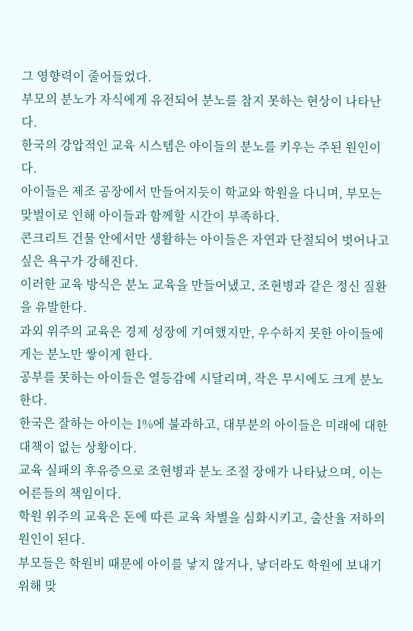그 영향력이 줄어들었다.
부모의 분노가 자식에게 유전되어 분노를 참지 못하는 현상이 나타난다.
한국의 강압적인 교육 시스템은 아이들의 분노를 키우는 주된 원인이다.
아이들은 제조 공장에서 만들어지듯이 학교와 학원을 다니며, 부모는 맞벌이로 인해 아이들과 함께할 시간이 부족하다.
콘크리트 건물 안에서만 생활하는 아이들은 자연과 단절되어 벗어나고 싶은 욕구가 강해진다.
이러한 교육 방식은 분노 교육을 만들어냈고, 조현병과 같은 정신 질환을 유발한다.
과외 위주의 교육은 경제 성장에 기여했지만, 우수하지 못한 아이들에게는 분노만 쌓이게 한다.
공부를 못하는 아이들은 열등감에 시달리며, 작은 무시에도 크게 분노한다.
한국은 잘하는 아이는 1%에 불과하고, 대부분의 아이들은 미래에 대한 대책이 없는 상황이다.
교육 실패의 후유증으로 조현병과 분노 조절 장애가 나타났으며, 이는 어른들의 책임이다.
학원 위주의 교육은 돈에 따른 교육 차별을 심화시키고, 출산율 저하의 원인이 된다.
부모들은 학원비 때문에 아이를 낳지 않거나, 낳더라도 학원에 보내기 위해 맞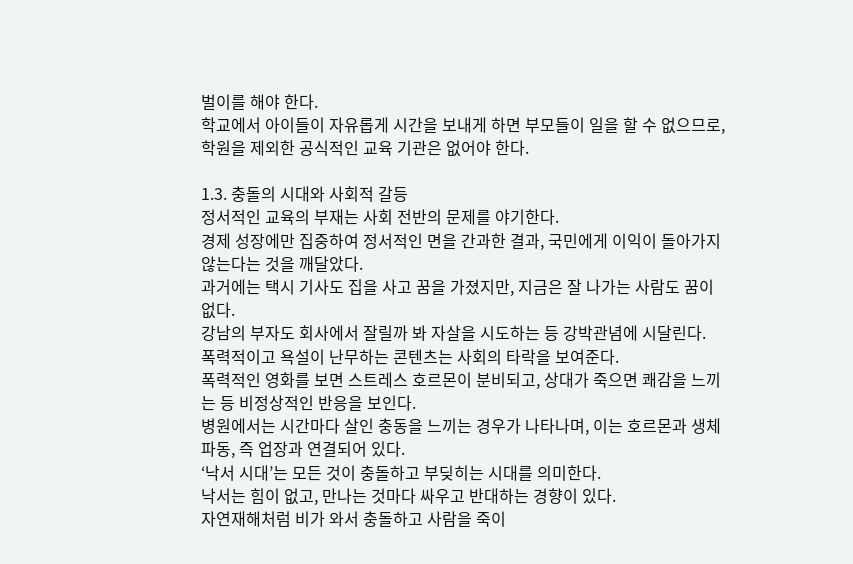벌이를 해야 한다.
학교에서 아이들이 자유롭게 시간을 보내게 하면 부모들이 일을 할 수 없으므로, 학원을 제외한 공식적인 교육 기관은 없어야 한다.

1.3. 충돌의 시대와 사회적 갈등
정서적인 교육의 부재는 사회 전반의 문제를 야기한다.
경제 성장에만 집중하여 정서적인 면을 간과한 결과, 국민에게 이익이 돌아가지 않는다는 것을 깨달았다.
과거에는 택시 기사도 집을 사고 꿈을 가졌지만, 지금은 잘 나가는 사람도 꿈이 없다.
강남의 부자도 회사에서 잘릴까 봐 자살을 시도하는 등 강박관념에 시달린다.
폭력적이고 욕설이 난무하는 콘텐츠는 사회의 타락을 보여준다.
폭력적인 영화를 보면 스트레스 호르몬이 분비되고, 상대가 죽으면 쾌감을 느끼는 등 비정상적인 반응을 보인다.
병원에서는 시간마다 살인 충동을 느끼는 경우가 나타나며, 이는 호르몬과 생체 파동, 즉 업장과 연결되어 있다.
‘낙서 시대’는 모든 것이 충돌하고 부딪히는 시대를 의미한다.
낙서는 힘이 없고, 만나는 것마다 싸우고 반대하는 경향이 있다.
자연재해처럼 비가 와서 충돌하고 사람을 죽이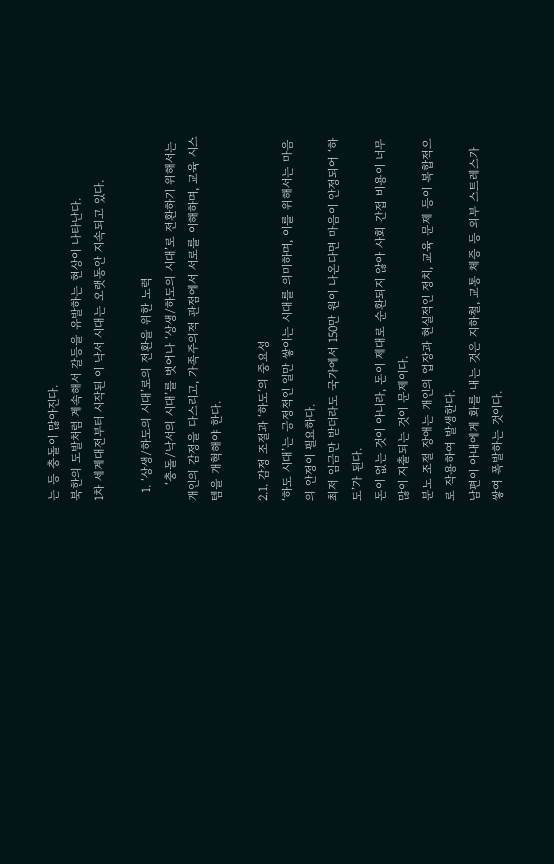는 등 충돌이 많아진다.
북한의 도발처럼 계속해서 갈등을 유발하는 현상이 나타난다.
1차 세계대전부터 시작된 이 낙서 시대는 오랫동안 지속되고 있다.

  1. ‘상생/하도의 시대’로의 전환을 위한 노력
    ‘충돌/낙서의 시대’를 벗어나 ‘상생/하도의 시대’로 전환하기 위해서는 개인의 감정을 다스리고, 가족주의적 관점에서 서로를 이해하며, 교육 시스템을 개혁해야 한다.

2.1. 감정 조절과 ‘하도’의 중요성
‘하도 시대’는 긍정적인 일만 쌓이는 시대를 의미하며, 이를 위해서는 마음의 안정이 필요하다.
최저 임금만 받더라도 국가에서 150만 원이 나온다면 마음이 안정되어 ‘하도’가 된다.
돈이 없는 것이 아니라, 돈이 제대로 순환되지 않아 사회 간접 비용이 너무 많이 지출되는 것이 문제이다.
분노 조절 장애는 개인의 업장과 현실적인 정치, 교육 문제 등이 복합적으로 작용하여 발생한다.
남편이 아내에게 화를 내는 것은 지하철, 교통 체증 등 외부 스트레스가 쌓여 폭발하는 것이다.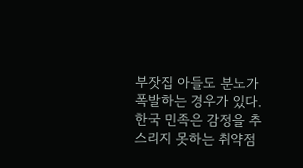부잣집 아들도 분노가 폭발하는 경우가 있다.
한국 민족은 감정을 추스리지 못하는 취약점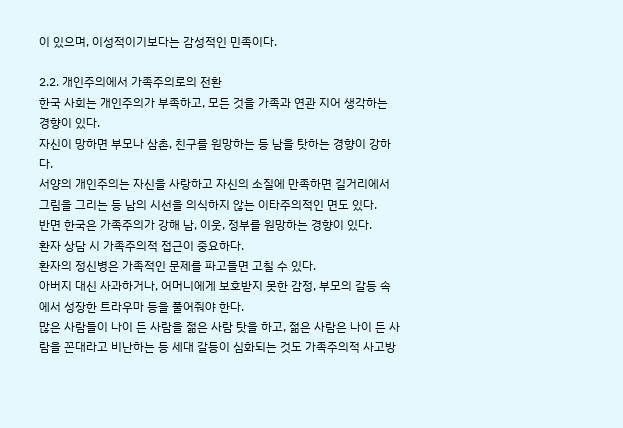이 있으며, 이성적이기보다는 감성적인 민족이다.

2.2. 개인주의에서 가족주의로의 전환
한국 사회는 개인주의가 부족하고, 모든 것을 가족과 연관 지어 생각하는 경향이 있다.
자신이 망하면 부모나 삼촌, 친구를 원망하는 등 남을 탓하는 경향이 강하다.
서양의 개인주의는 자신을 사랑하고 자신의 소질에 만족하면 길거리에서 그림을 그리는 등 남의 시선을 의식하지 않는 이타주의적인 면도 있다.
반면 한국은 가족주의가 강해 남, 이웃, 정부를 원망하는 경향이 있다.
환자 상담 시 가족주의적 접근이 중요하다.
환자의 정신병은 가족적인 문제를 파고들면 고칠 수 있다.
아버지 대신 사과하거나, 어머니에게 보호받지 못한 감정, 부모의 갈등 속에서 성장한 트라우마 등을 풀어줘야 한다.
많은 사람들이 나이 든 사람을 젊은 사람 탓을 하고, 젊은 사람은 나이 든 사람을 꼰대라고 비난하는 등 세대 갈등이 심화되는 것도 가족주의적 사고방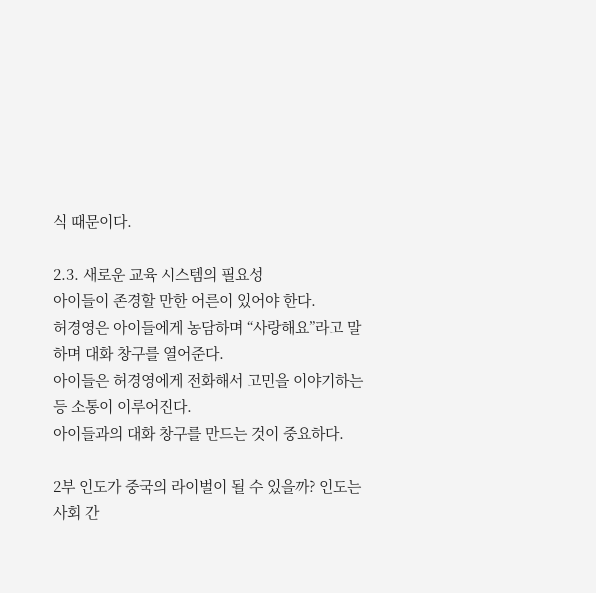식 때문이다.

2.3. 새로운 교육 시스템의 필요성
아이들이 존경할 만한 어른이 있어야 한다.
허경영은 아이들에게 농담하며 “사랑해요”라고 말하며 대화 창구를 열어준다.
아이들은 허경영에게 전화해서 고민을 이야기하는 등 소통이 이루어진다.
아이들과의 대화 창구를 만드는 것이 중요하다.

2부 인도가 중국의 라이벌이 될 수 있을까? 인도는 사회 간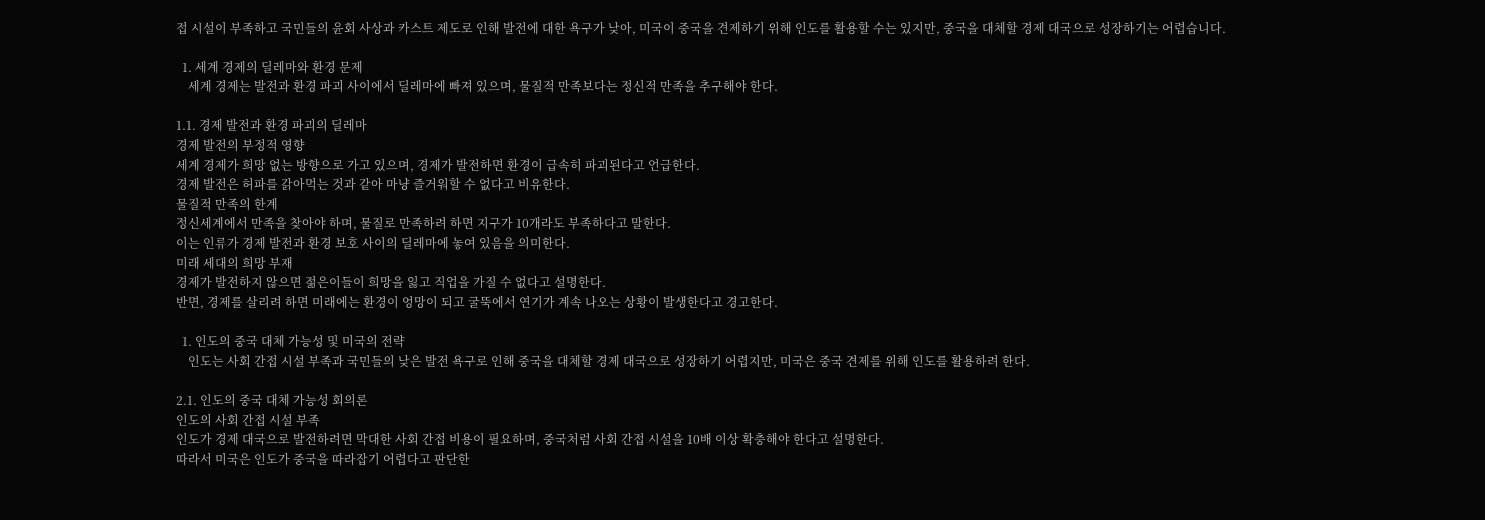접 시설이 부족하고 국민들의 윤회 사상과 카스트 제도로 인해 발전에 대한 욕구가 낮아, 미국이 중국을 견제하기 위해 인도를 활용할 수는 있지만, 중국을 대체할 경제 대국으로 성장하기는 어렵습니다.

  1. 세계 경제의 딜레마와 환경 문제
    세계 경제는 발전과 환경 파괴 사이에서 딜레마에 빠져 있으며, 물질적 만족보다는 정신적 만족을 추구해야 한다.

1.1. 경제 발전과 환경 파괴의 딜레마
경제 발전의 부정적 영향
세계 경제가 희망 없는 방향으로 가고 있으며, 경제가 발전하면 환경이 급속히 파괴된다고 언급한다.
경제 발전은 허파를 갉아먹는 것과 같아 마냥 즐거워할 수 없다고 비유한다.
물질적 만족의 한계
정신세계에서 만족을 찾아야 하며, 물질로 만족하려 하면 지구가 10개라도 부족하다고 말한다.
이는 인류가 경제 발전과 환경 보호 사이의 딜레마에 놓여 있음을 의미한다.
미래 세대의 희망 부재
경제가 발전하지 않으면 젊은이들이 희망을 잃고 직업을 가질 수 없다고 설명한다.
반면, 경제를 살리려 하면 미래에는 환경이 엉망이 되고 굴뚝에서 연기가 계속 나오는 상황이 발생한다고 경고한다.

  1. 인도의 중국 대체 가능성 및 미국의 전략
    인도는 사회 간접 시설 부족과 국민들의 낮은 발전 욕구로 인해 중국을 대체할 경제 대국으로 성장하기 어렵지만, 미국은 중국 견제를 위해 인도를 활용하려 한다.

2.1. 인도의 중국 대체 가능성 회의론
인도의 사회 간접 시설 부족
인도가 경제 대국으로 발전하려면 막대한 사회 간접 비용이 필요하며, 중국처럼 사회 간접 시설을 10배 이상 확충해야 한다고 설명한다.
따라서 미국은 인도가 중국을 따라잡기 어렵다고 판단한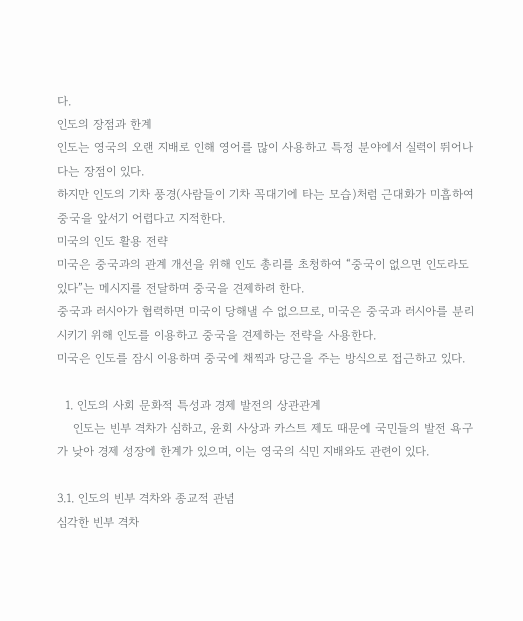다.
인도의 장점과 한계
인도는 영국의 오랜 지배로 인해 영어를 많이 사용하고 특정 분야에서 실력이 뛰어나다는 장점이 있다.
하지만 인도의 기차 풍경(사람들이 기차 꼭대기에 타는 모습)처럼 근대화가 미흡하여 중국을 앞서기 어렵다고 지적한다.
미국의 인도 활용 전략
미국은 중국과의 관계 개선을 위해 인도 총리를 초청하여 “중국이 없으면 인도라도 있다”는 메시지를 전달하며 중국을 견제하려 한다.
중국과 러시아가 협력하면 미국이 당해낼 수 없으므로, 미국은 중국과 러시아를 분리시키기 위해 인도를 이용하고 중국을 견제하는 전략을 사용한다.
미국은 인도를 잠시 이용하며 중국에 채찍과 당근을 주는 방식으로 접근하고 있다.

  1. 인도의 사회 문화적 특성과 경제 발전의 상관관계
    인도는 빈부 격차가 심하고, 윤회 사상과 카스트 제도 때문에 국민들의 발전 욕구가 낮아 경제 성장에 한계가 있으며, 이는 영국의 식민 지배와도 관련이 있다.

3.1. 인도의 빈부 격차와 종교적 관념
심각한 빈부 격차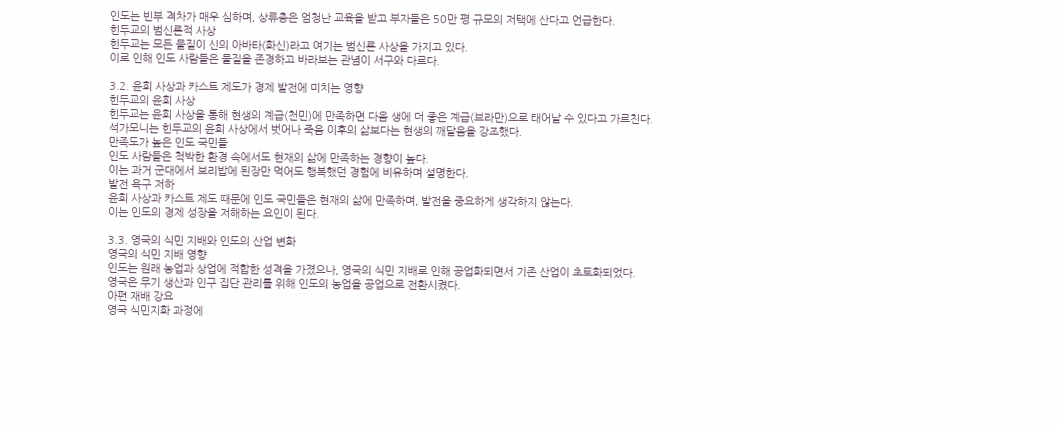인도는 빈부 격차가 매우 심하며, 상류층은 엄청난 교육을 받고 부자들은 50만 평 규모의 저택에 산다고 언급한다.
힌두교의 범신론적 사상
힌두교는 모든 물질이 신의 아바타(화신)라고 여기는 범신론 사상을 가지고 있다.
이로 인해 인도 사람들은 물질을 존경하고 바라보는 관념이 서구와 다르다.

3.2. 윤회 사상과 카스트 제도가 경제 발전에 미치는 영향
힌두교의 윤회 사상
힌두교는 윤회 사상을 통해 현생의 계급(천민)에 만족하면 다음 생에 더 좋은 계급(브라만)으로 태어날 수 있다고 가르친다.
석가모니는 힌두교의 윤회 사상에서 벗어나 죽음 이후의 삶보다는 현생의 깨달음을 강조했다.
만족도가 높은 인도 국민들
인도 사람들은 척박한 환경 속에서도 현재의 삶에 만족하는 경향이 높다.
이는 과거 군대에서 보리밥에 된장만 먹어도 행복했던 경험에 비유하며 설명한다.
발전 욕구 저하
윤회 사상과 카스트 제도 때문에 인도 국민들은 현재의 삶에 만족하며, 발전을 중요하게 생각하지 않는다.
이는 인도의 경제 성장을 저해하는 요인이 된다.

3.3. 영국의 식민 지배와 인도의 산업 변화
영국의 식민 지배 영향
인도는 원래 농업과 상업에 적합한 성격을 가졌으나, 영국의 식민 지배로 인해 공업화되면서 기존 산업이 초토화되었다.
영국은 무기 생산과 인구 집단 관리를 위해 인도의 농업을 공업으로 전환시켰다.
아편 재배 강요
영국 식민지화 과정에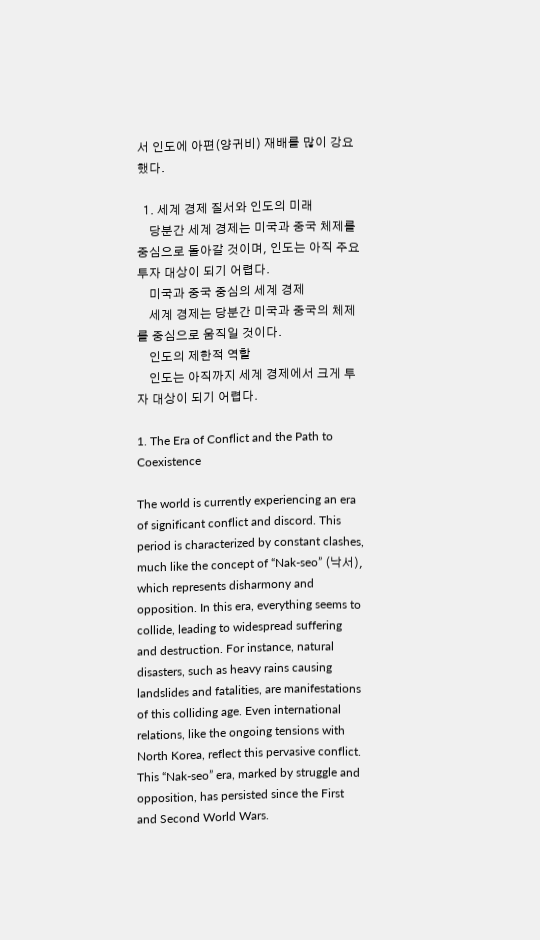서 인도에 아편(양귀비) 재배를 많이 강요했다.

  1. 세계 경제 질서와 인도의 미래
    당분간 세계 경제는 미국과 중국 체제를 중심으로 돌아갈 것이며, 인도는 아직 주요 투자 대상이 되기 어렵다.
    미국과 중국 중심의 세계 경제
    세계 경제는 당분간 미국과 중국의 체제를 중심으로 움직일 것이다.
    인도의 제한적 역할
    인도는 아직까지 세계 경제에서 크게 투자 대상이 되기 어렵다.

1. The Era of Conflict and the Path to Coexistence

The world is currently experiencing an era of significant conflict and discord. This period is characterized by constant clashes, much like the concept of “Nak-seo” (낙서), which represents disharmony and opposition. In this era, everything seems to collide, leading to widespread suffering and destruction. For instance, natural disasters, such as heavy rains causing landslides and fatalities, are manifestations of this colliding age. Even international relations, like the ongoing tensions with North Korea, reflect this pervasive conflict. This “Nak-seo” era, marked by struggle and opposition, has persisted since the First and Second World Wars.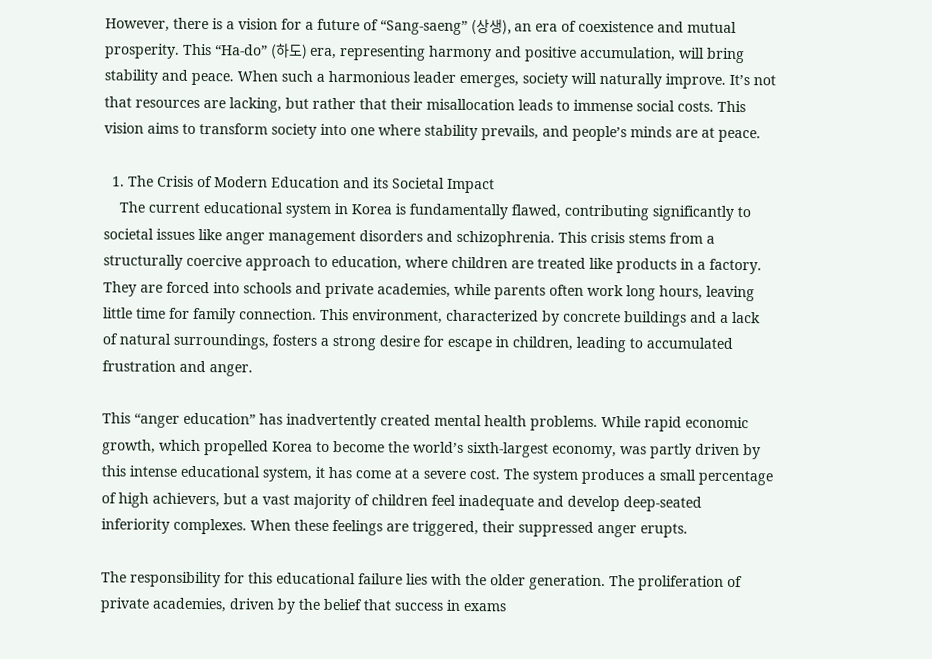However, there is a vision for a future of “Sang-saeng” (상생), an era of coexistence and mutual prosperity. This “Ha-do” (하도) era, representing harmony and positive accumulation, will bring stability and peace. When such a harmonious leader emerges, society will naturally improve. It’s not that resources are lacking, but rather that their misallocation leads to immense social costs. This vision aims to transform society into one where stability prevails, and people’s minds are at peace.

  1. The Crisis of Modern Education and its Societal Impact
    The current educational system in Korea is fundamentally flawed, contributing significantly to societal issues like anger management disorders and schizophrenia. This crisis stems from a structurally coercive approach to education, where children are treated like products in a factory. They are forced into schools and private academies, while parents often work long hours, leaving little time for family connection. This environment, characterized by concrete buildings and a lack of natural surroundings, fosters a strong desire for escape in children, leading to accumulated frustration and anger.

This “anger education” has inadvertently created mental health problems. While rapid economic growth, which propelled Korea to become the world’s sixth-largest economy, was partly driven by this intense educational system, it has come at a severe cost. The system produces a small percentage of high achievers, but a vast majority of children feel inadequate and develop deep-seated inferiority complexes. When these feelings are triggered, their suppressed anger erupts.

The responsibility for this educational failure lies with the older generation. The proliferation of private academies, driven by the belief that success in exams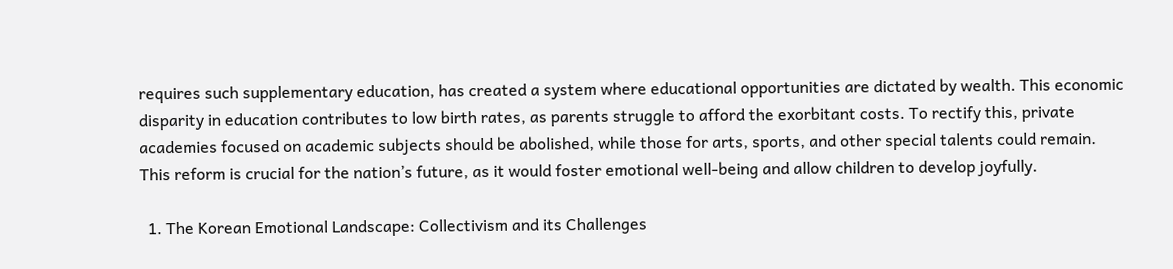requires such supplementary education, has created a system where educational opportunities are dictated by wealth. This economic disparity in education contributes to low birth rates, as parents struggle to afford the exorbitant costs. To rectify this, private academies focused on academic subjects should be abolished, while those for arts, sports, and other special talents could remain. This reform is crucial for the nation’s future, as it would foster emotional well-being and allow children to develop joyfully.

  1. The Korean Emotional Landscape: Collectivism and its Challenges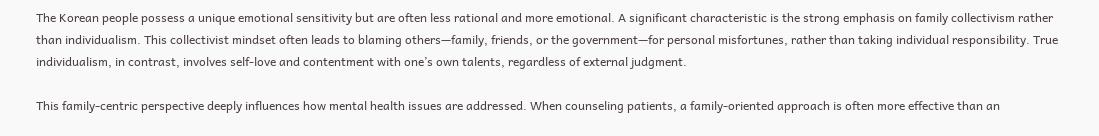The Korean people possess a unique emotional sensitivity but are often less rational and more emotional. A significant characteristic is the strong emphasis on family collectivism rather than individualism. This collectivist mindset often leads to blaming others—family, friends, or the government—for personal misfortunes, rather than taking individual responsibility. True individualism, in contrast, involves self-love and contentment with one’s own talents, regardless of external judgment.

This family-centric perspective deeply influences how mental health issues are addressed. When counseling patients, a family-oriented approach is often more effective than an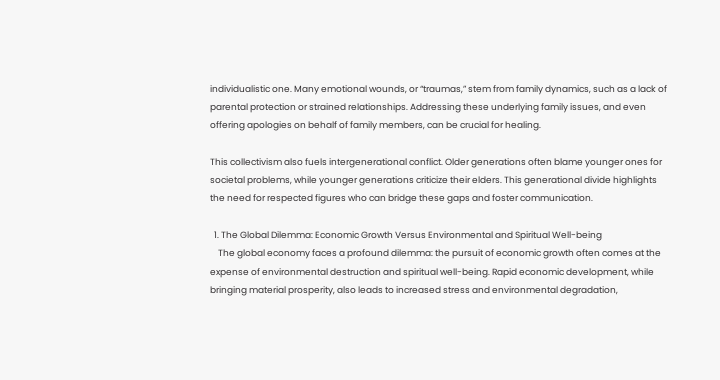individualistic one. Many emotional wounds, or “traumas,” stem from family dynamics, such as a lack of parental protection or strained relationships. Addressing these underlying family issues, and even offering apologies on behalf of family members, can be crucial for healing.

This collectivism also fuels intergenerational conflict. Older generations often blame younger ones for societal problems, while younger generations criticize their elders. This generational divide highlights the need for respected figures who can bridge these gaps and foster communication.

  1. The Global Dilemma: Economic Growth Versus Environmental and Spiritual Well-being
    The global economy faces a profound dilemma: the pursuit of economic growth often comes at the expense of environmental destruction and spiritual well-being. Rapid economic development, while bringing material prosperity, also leads to increased stress and environmental degradation,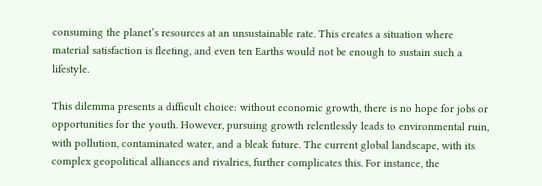consuming the planet’s resources at an unsustainable rate. This creates a situation where material satisfaction is fleeting, and even ten Earths would not be enough to sustain such a lifestyle.

This dilemma presents a difficult choice: without economic growth, there is no hope for jobs or opportunities for the youth. However, pursuing growth relentlessly leads to environmental ruin, with pollution, contaminated water, and a bleak future. The current global landscape, with its complex geopolitical alliances and rivalries, further complicates this. For instance, the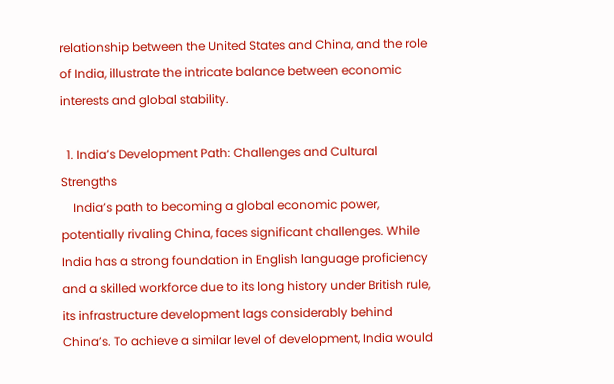relationship between the United States and China, and the role of India, illustrate the intricate balance between economic interests and global stability.

  1. India’s Development Path: Challenges and Cultural Strengths
    India’s path to becoming a global economic power, potentially rivaling China, faces significant challenges. While India has a strong foundation in English language proficiency and a skilled workforce due to its long history under British rule, its infrastructure development lags considerably behind China’s. To achieve a similar level of development, India would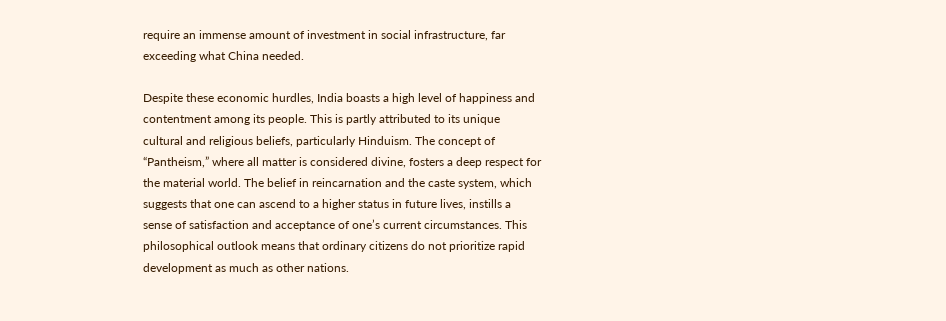require an immense amount of investment in social infrastructure, far exceeding what China needed.

Despite these economic hurdles, India boasts a high level of happiness and contentment among its people. This is partly attributed to its unique cultural and religious beliefs, particularly Hinduism. The concept of “Pantheism,” where all matter is considered divine, fosters a deep respect for the material world. The belief in reincarnation and the caste system, which suggests that one can ascend to a higher status in future lives, instills a sense of satisfaction and acceptance of one’s current circumstances. This philosophical outlook means that ordinary citizens do not prioritize rapid development as much as other nations.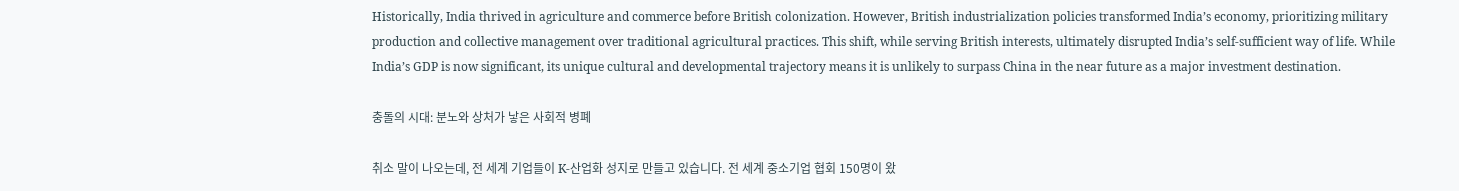Historically, India thrived in agriculture and commerce before British colonization. However, British industrialization policies transformed India’s economy, prioritizing military production and collective management over traditional agricultural practices. This shift, while serving British interests, ultimately disrupted India’s self-sufficient way of life. While India’s GDP is now significant, its unique cultural and developmental trajectory means it is unlikely to surpass China in the near future as a major investment destination.

충돌의 시대: 분노와 상처가 낳은 사회적 병폐

취소 말이 나오는데, 전 세계 기업들이 K-산업화 성지로 만들고 있습니다. 전 세계 중소기업 협회 150명이 왔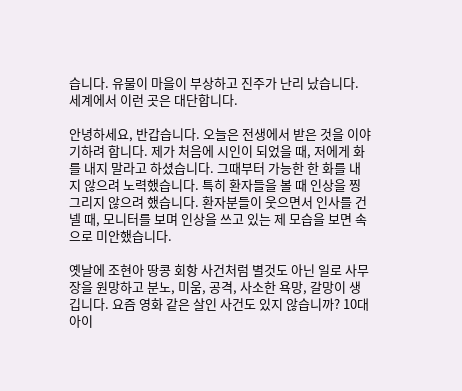습니다. 유물이 마을이 부상하고 진주가 난리 났습니다. 세계에서 이런 곳은 대단합니다.

안녕하세요, 반갑습니다. 오늘은 전생에서 받은 것을 이야기하려 합니다. 제가 처음에 시인이 되었을 때, 저에게 화를 내지 말라고 하셨습니다. 그때부터 가능한 한 화를 내지 않으려 노력했습니다. 특히 환자들을 볼 때 인상을 찡그리지 않으려 했습니다. 환자분들이 웃으면서 인사를 건넬 때, 모니터를 보며 인상을 쓰고 있는 제 모습을 보면 속으로 미안했습니다.

옛날에 조현아 땅콩 회항 사건처럼 별것도 아닌 일로 사무장을 원망하고 분노, 미움, 공격, 사소한 욕망, 갈망이 생깁니다. 요즘 영화 같은 살인 사건도 있지 않습니까? 10대 아이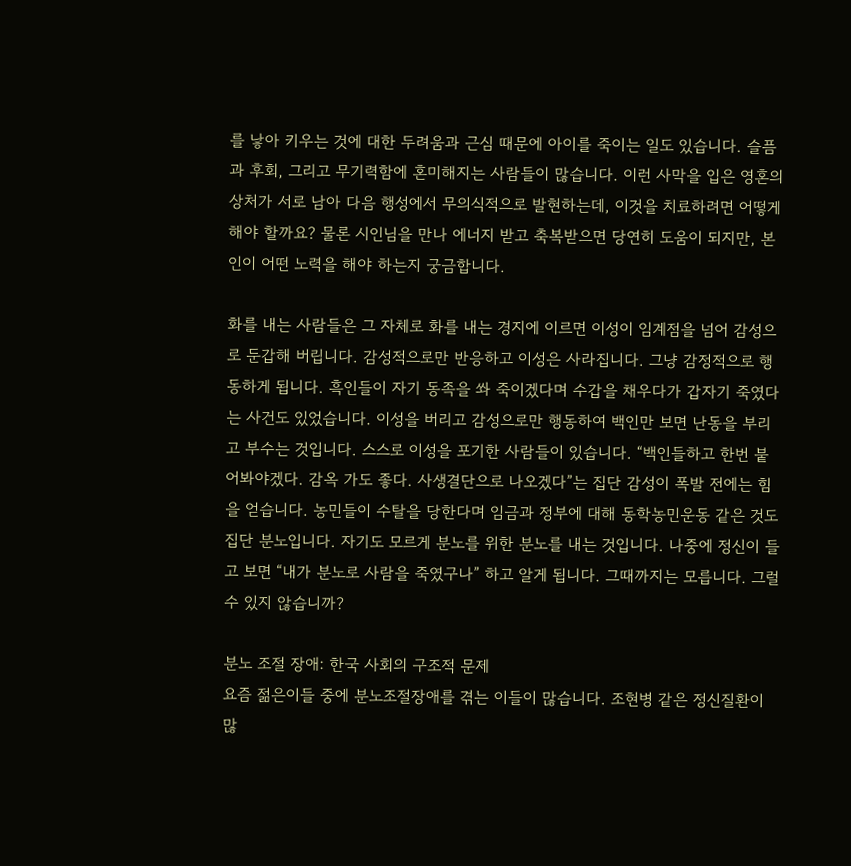를 낳아 키우는 것에 대한 두려움과 근심 때문에 아이를 죽이는 일도 있습니다. 슬픔과 후회, 그리고 무기력함에 혼미해지는 사람들이 많습니다. 이런 사막을 입은 영혼의 상처가 서로 남아 다음 행성에서 무의식적으로 발현하는데, 이것을 치료하려면 어떻게 해야 할까요? 물론 시인님을 만나 에너지 받고 축복받으면 당연히 도움이 되지만, 본인이 어떤 노력을 해야 하는지 궁금합니다.

화를 내는 사람들은 그 자체로 화를 내는 경지에 이르면 이성이 임계점을 넘어 감성으로 둔갑해 버립니다. 감성적으로만 반응하고 이성은 사라집니다. 그냥 감정적으로 행동하게 됩니다. 흑인들이 자기 동족을 쏴 죽이겠다며 수갑을 채우다가 갑자기 죽였다는 사건도 있었습니다. 이성을 버리고 감성으로만 행동하여 백인만 보면 난동을 부리고 부수는 것입니다. 스스로 이성을 포기한 사람들이 있습니다. “백인들하고 한번 붙어봐야겠다. 감옥 가도 좋다. 사생결단으로 나오겠다”는 집단 감성이 폭발 전에는 힘을 얻습니다. 농민들이 수탈을 당한다며 임금과 정부에 대해 동학농민운동 같은 것도 집단 분노입니다. 자기도 모르게 분노를 위한 분노를 내는 것입니다. 나중에 정신이 들고 보면 “내가 분노로 사람을 죽였구나” 하고 알게 됩니다. 그때까지는 모릅니다. 그럴 수 있지 않습니까?

분노 조절 장애: 한국 사회의 구조적 문제
요즘 젊은이들 중에 분노조절장애를 겪는 이들이 많습니다. 조현병 같은 정신질환이 많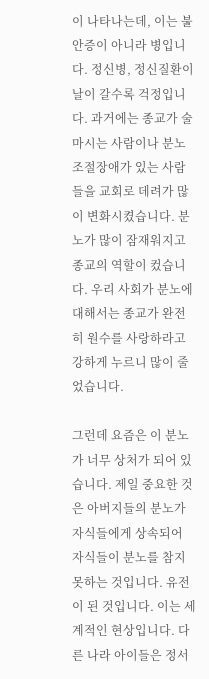이 나타나는데, 이는 불안증이 아니라 병입니다. 정신병, 정신질환이 날이 갈수록 걱정입니다. 과거에는 종교가 술 마시는 사람이나 분노조절장애가 있는 사람들을 교회로 데려가 많이 변화시켰습니다. 분노가 많이 잠재워지고 종교의 역할이 컸습니다. 우리 사회가 분노에 대해서는 종교가 완전히 원수를 사랑하라고 강하게 누르니 많이 줄었습니다.

그런데 요즘은 이 분노가 너무 상처가 되어 있습니다. 제일 중요한 것은 아버지들의 분노가 자식들에게 상속되어 자식들이 분노를 참지 못하는 것입니다. 유전이 된 것입니다. 이는 세계적인 현상입니다. 다른 나라 아이들은 정서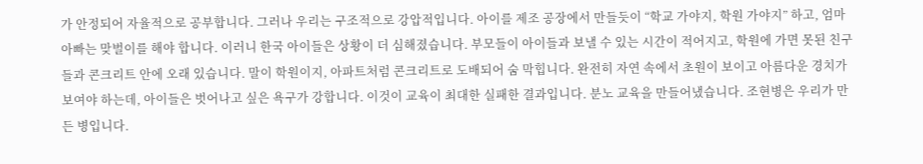가 안정되어 자율적으로 공부합니다. 그러나 우리는 구조적으로 강압적입니다. 아이를 제조 공장에서 만들듯이 “학교 가야지, 학원 가야지” 하고, 엄마 아빠는 맞벌이를 해야 합니다. 이러니 한국 아이들은 상황이 더 심해졌습니다. 부모들이 아이들과 보낼 수 있는 시간이 적어지고, 학원에 가면 못된 친구들과 콘크리트 안에 오래 있습니다. 말이 학원이지, 아파트처럼 콘크리트로 도배되어 숨 막힙니다. 완전히 자연 속에서 초원이 보이고 아름다운 경치가 보여야 하는데, 아이들은 벗어나고 싶은 욕구가 강합니다. 이것이 교육이 최대한 실패한 결과입니다. 분노 교육을 만들어냈습니다. 조현병은 우리가 만든 병입니다.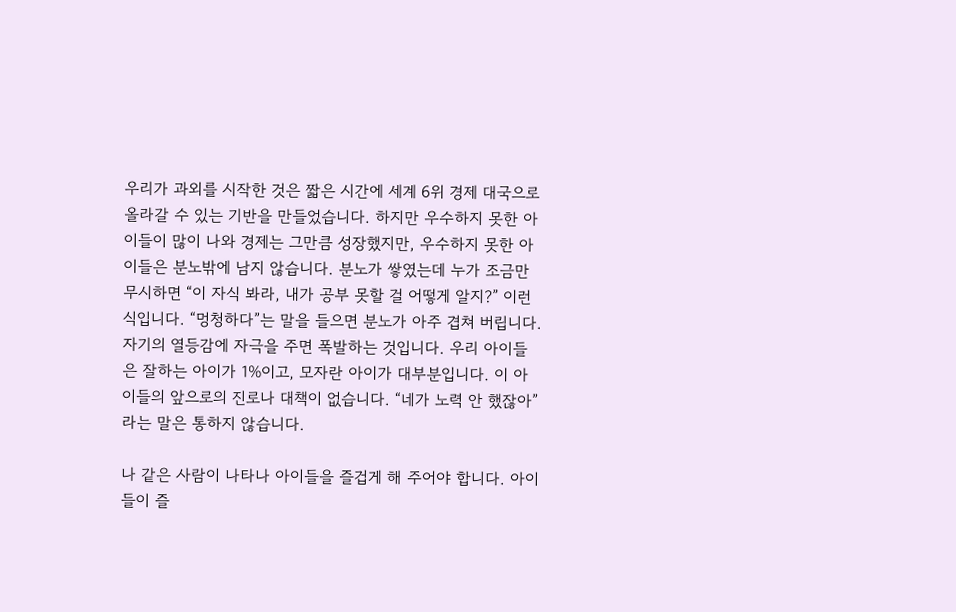우리가 과외를 시작한 것은 짧은 시간에 세계 6위 경제 대국으로 올라갈 수 있는 기반을 만들었습니다. 하지만 우수하지 못한 아이들이 많이 나와 경제는 그만큼 성장했지만, 우수하지 못한 아이들은 분노밖에 남지 않습니다. 분노가 쌓였는데 누가 조금만 무시하면 “이 자식 봐라, 내가 공부 못할 걸 어떻게 알지?” 이런 식입니다. “멍청하다”는 말을 들으면 분노가 아주 겹쳐 버립니다. 자기의 열등감에 자극을 주면 폭발하는 것입니다. 우리 아이들은 잘하는 아이가 1%이고, 모자란 아이가 대부분입니다. 이 아이들의 앞으로의 진로나 대책이 없습니다. “네가 노력 안 했잖아”라는 말은 통하지 않습니다.

나 같은 사람이 나타나 아이들을 즐겁게 해 주어야 합니다. 아이들이 즐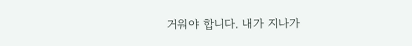거워야 합니다. 내가 지나가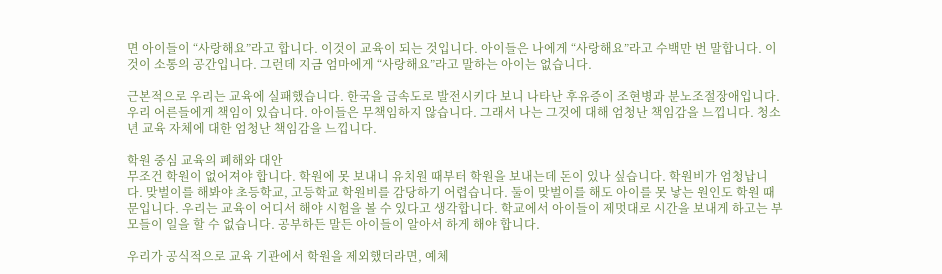면 아이들이 “사랑해요”라고 합니다. 이것이 교육이 되는 것입니다. 아이들은 나에게 “사랑해요”라고 수백만 번 말합니다. 이것이 소통의 공간입니다. 그런데 지금 엄마에게 “사랑해요”라고 말하는 아이는 없습니다.

근본적으로 우리는 교육에 실패했습니다. 한국을 급속도로 발전시키다 보니 나타난 후유증이 조현병과 분노조절장애입니다. 우리 어른들에게 책임이 있습니다. 아이들은 무책임하지 않습니다. 그래서 나는 그것에 대해 엄청난 책임감을 느낍니다. 청소년 교육 자체에 대한 엄청난 책임감을 느낍니다.

학원 중심 교육의 폐해와 대안
무조건 학원이 없어져야 합니다. 학원에 못 보내니 유치원 때부터 학원을 보내는데 돈이 있나 싶습니다. 학원비가 엄청납니다. 맞벌이를 해봐야 초등학교, 고등학교 학원비를 감당하기 어렵습니다. 둘이 맞벌이를 해도 아이를 못 낳는 원인도 학원 때문입니다. 우리는 교육이 어디서 해야 시험을 볼 수 있다고 생각합니다. 학교에서 아이들이 제멋대로 시간을 보내게 하고는 부모들이 일을 할 수 없습니다. 공부하든 말든 아이들이 알아서 하게 해야 합니다.

우리가 공식적으로 교육 기관에서 학원을 제외했더라면, 예체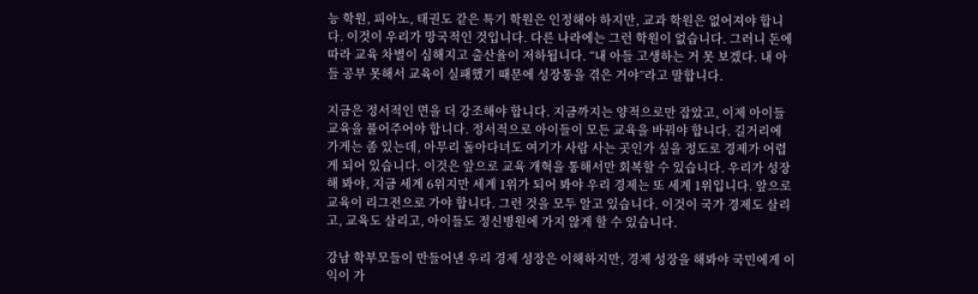능 학원, 피아노, 태권도 같은 특기 학원은 인정해야 하지만, 교과 학원은 없어져야 합니다. 이것이 우리가 망국적인 것입니다. 다른 나라에는 그런 학원이 없습니다. 그러니 돈에 따라 교육 차별이 심해지고 출산율이 저하됩니다. “내 아들 고생하는 거 못 보겠다. 내 아들 공부 못해서 교육이 실패했기 때문에 성장통을 겪은 거야”라고 말합니다.

지금은 정서적인 면을 더 강조해야 합니다. 지금까지는 양적으로만 잡았고, 이제 아이들 교육을 풀어주어야 합니다. 정서적으로 아이들이 모든 교육을 바꿔야 합니다. 길거리에 가게는 좀 있는데, 아무리 돌아다녀도 여기가 사람 사는 곳인가 싶을 정도로 경제가 어렵게 되어 있습니다. 이것은 앞으로 교육 개혁을 통해서만 회복할 수 있습니다. 우리가 성장해 봐야, 지금 세계 6위지만 세계 1위가 되어 봐야 우리 경제는 또 세계 1위입니다. 앞으로 교육이 리그전으로 가야 합니다. 그런 것을 모두 알고 있습니다. 이것이 국가 경제도 살리고, 교육도 살리고, 아이들도 정신병원에 가지 않게 할 수 있습니다.

강남 학부모들이 만들어낸 우리 경제 성장은 이해하지만, 경제 성장을 해봐야 국민에게 이익이 가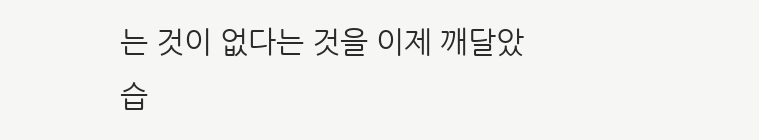는 것이 없다는 것을 이제 깨달았습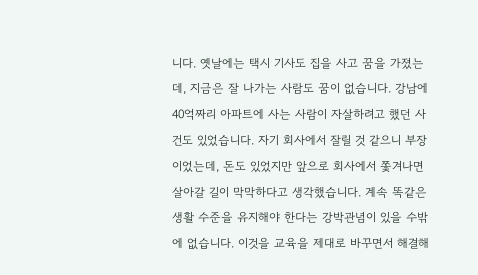니다. 옛날에는 택시 기사도 집을 사고 꿈을 가졌는데, 지금은 잘 나가는 사람도 꿈이 없습니다. 강남에 40억짜리 아파트에 사는 사람이 자살하려고 했던 사건도 있었습니다. 자기 회사에서 잘릴 것 같으니 부장이었는데, 돈도 있었지만 앞으로 회사에서 쫓겨나면 살아갈 길이 막막하다고 생각했습니다. 계속 똑같은 생활 수준을 유지해야 한다는 강박관념이 있을 수밖에 없습니다. 이것을 교육을 제대로 바꾸면서 해결해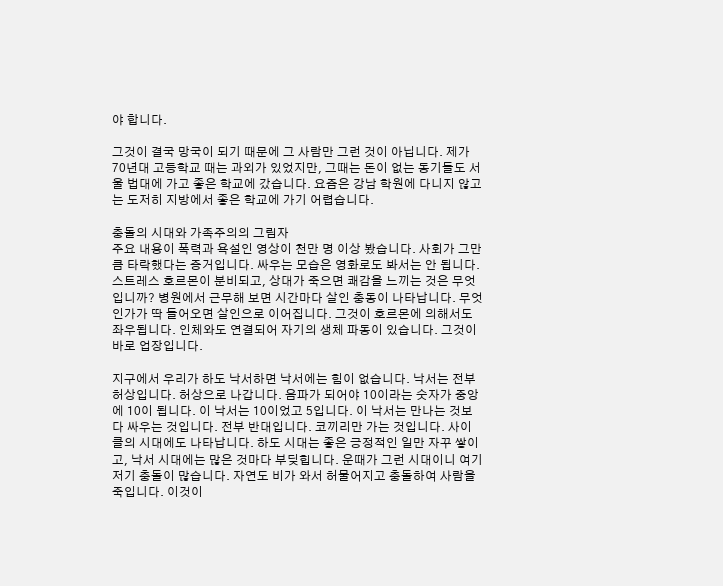야 합니다.

그것이 결국 망국이 되기 때문에 그 사람만 그런 것이 아닙니다. 제가 70년대 고등학교 때는 과외가 있었지만, 그때는 돈이 없는 동기들도 서울 법대에 가고 좋은 학교에 갔습니다. 요즘은 강남 학원에 다니지 않고는 도저히 지방에서 좋은 학교에 가기 어렵습니다.

충돌의 시대와 가족주의의 그림자
주요 내용이 폭력과 욕설인 영상이 천만 명 이상 봤습니다. 사회가 그만큼 타락했다는 증거입니다. 싸우는 모습은 영화로도 봐서는 안 됩니다. 스트레스 호르몬이 분비되고, 상대가 죽으면 쾌감을 느끼는 것은 무엇입니까? 병원에서 근무해 보면 시간마다 살인 충동이 나타납니다. 무엇인가가 딱 들어오면 살인으로 이어집니다. 그것이 호르몬에 의해서도 좌우됩니다. 인체와도 연결되어 자기의 생체 파동이 있습니다. 그것이 바로 업장입니다.

지구에서 우리가 하도 낙서하면 낙서에는 힘이 없습니다. 낙서는 전부 허상입니다. 허상으로 나갑니다. 음파가 되어야 10이라는 숫자가 중앙에 10이 됩니다. 이 낙서는 10이었고 5입니다. 이 낙서는 만나는 것보다 싸우는 것입니다. 전부 반대입니다. 코끼리만 가는 것입니다. 사이클의 시대에도 나타납니다. 하도 시대는 좋은 긍정적인 일만 자꾸 쌓이고, 낙서 시대에는 많은 것마다 부딪힙니다. 운때가 그런 시대이니 여기저기 충돌이 많습니다. 자연도 비가 와서 허물어지고 충돌하여 사람을 죽입니다. 이것이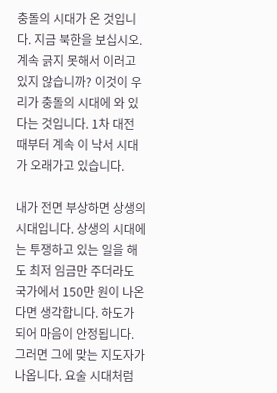충돌의 시대가 온 것입니다. 지금 북한을 보십시오. 계속 긁지 못해서 이러고 있지 않습니까? 이것이 우리가 충돌의 시대에 와 있다는 것입니다. 1차 대전 때부터 계속 이 낙서 시대가 오래가고 있습니다.

내가 전면 부상하면 상생의 시대입니다. 상생의 시대에는 투쟁하고 있는 일을 해도 최저 임금만 주더라도 국가에서 150만 원이 나온다면 생각합니다. 하도가 되어 마음이 안정됩니다. 그러면 그에 맞는 지도자가 나옵니다. 요술 시대처럼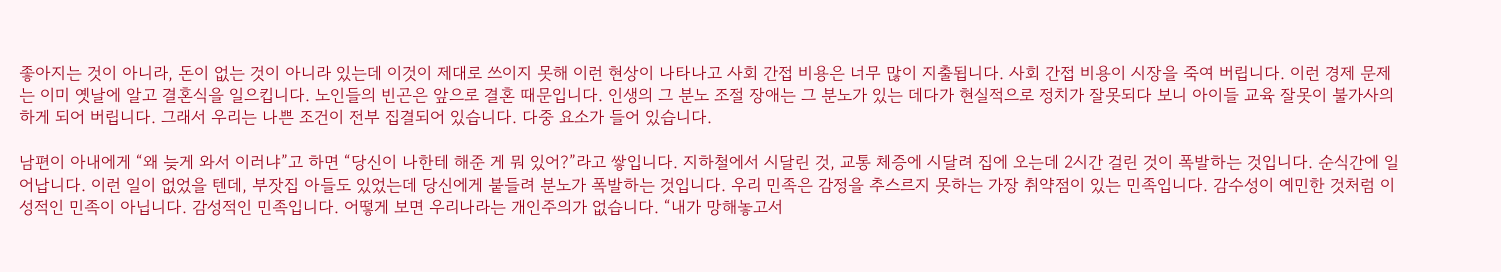좋아지는 것이 아니라, 돈이 없는 것이 아니라 있는데 이것이 제대로 쓰이지 못해 이런 현상이 나타나고 사회 간접 비용은 너무 많이 지출됩니다. 사회 간접 비용이 시장을 죽여 버립니다. 이런 경제 문제는 이미 옛날에 알고 결혼식을 일으킵니다. 노인들의 빈곤은 앞으로 결혼 때문입니다. 인생의 그 분노 조절 장애는 그 분노가 있는 데다가 현실적으로 정치가 잘못되다 보니 아이들 교육 잘못이 불가사의하게 되어 버립니다. 그래서 우리는 나쁜 조건이 전부 집결되어 있습니다. 다중 요소가 들어 있습니다.

남편이 아내에게 “왜 늦게 와서 이러냐”고 하면 “당신이 나한테 해준 게 뭐 있어?”라고 쌓입니다. 지하철에서 시달린 것, 교통 체증에 시달려 집에 오는데 2시간 걸린 것이 폭발하는 것입니다. 순식간에 일어납니다. 이런 일이 없었을 텐데, 부잣집 아들도 있었는데 당신에게 붙들려 분노가 폭발하는 것입니다. 우리 민족은 감정을 추스르지 못하는 가장 취약점이 있는 민족입니다. 감수성이 예민한 것처럼 이성적인 민족이 아닙니다. 감성적인 민족입니다. 어떻게 보면 우리나라는 개인주의가 없습니다. “내가 망해놓고서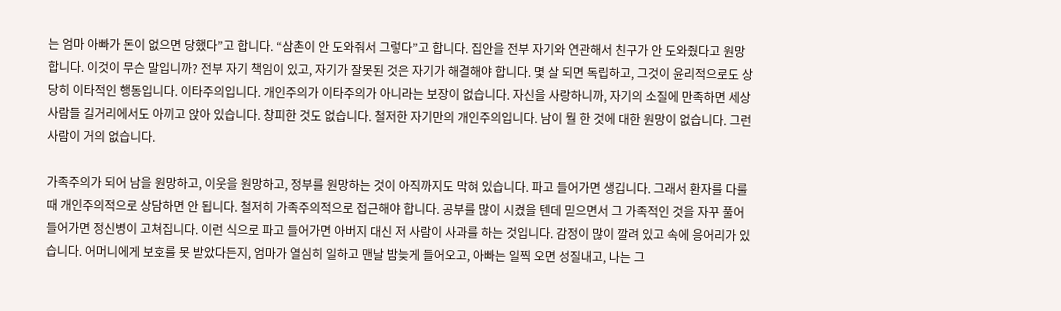는 엄마 아빠가 돈이 없으면 당했다”고 합니다. “삼촌이 안 도와줘서 그렇다”고 합니다. 집안을 전부 자기와 연관해서 친구가 안 도와줬다고 원망합니다. 이것이 무슨 말입니까? 전부 자기 책임이 있고, 자기가 잘못된 것은 자기가 해결해야 합니다. 몇 살 되면 독립하고, 그것이 윤리적으로도 상당히 이타적인 행동입니다. 이타주의입니다. 개인주의가 이타주의가 아니라는 보장이 없습니다. 자신을 사랑하니까, 자기의 소질에 만족하면 세상 사람들 길거리에서도 아끼고 앉아 있습니다. 창피한 것도 없습니다. 철저한 자기만의 개인주의입니다. 남이 뭘 한 것에 대한 원망이 없습니다. 그런 사람이 거의 없습니다.

가족주의가 되어 남을 원망하고, 이웃을 원망하고, 정부를 원망하는 것이 아직까지도 막혀 있습니다. 파고 들어가면 생깁니다. 그래서 환자를 다룰 때 개인주의적으로 상담하면 안 됩니다. 철저히 가족주의적으로 접근해야 합니다. 공부를 많이 시켰을 텐데 믿으면서 그 가족적인 것을 자꾸 풀어 들어가면 정신병이 고쳐집니다. 이런 식으로 파고 들어가면 아버지 대신 저 사람이 사과를 하는 것입니다. 감정이 많이 깔려 있고 속에 응어리가 있습니다. 어머니에게 보호를 못 받았다든지, 엄마가 열심히 일하고 맨날 밤늦게 들어오고, 아빠는 일찍 오면 성질내고, 나는 그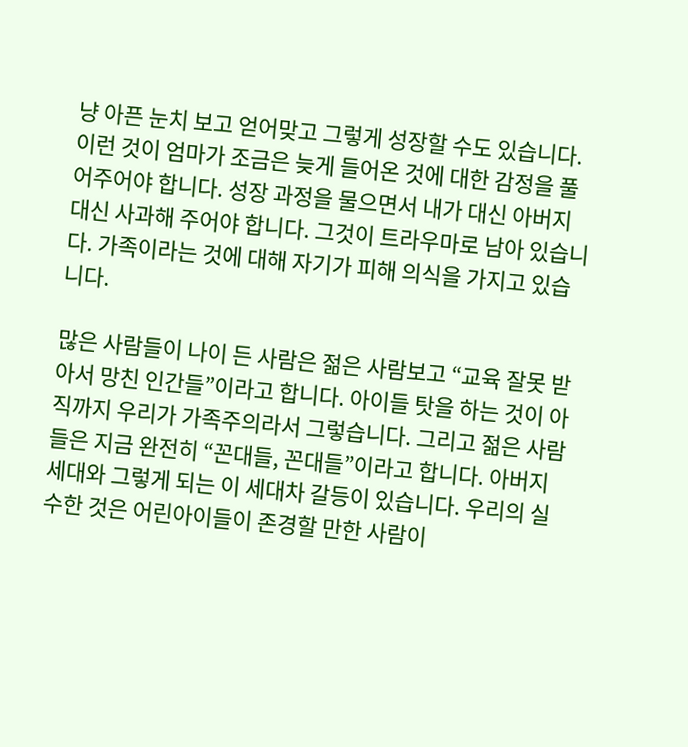냥 아픈 눈치 보고 얻어맞고 그렇게 성장할 수도 있습니다. 이런 것이 엄마가 조금은 늦게 들어온 것에 대한 감정을 풀어주어야 합니다. 성장 과정을 물으면서 내가 대신 아버지 대신 사과해 주어야 합니다. 그것이 트라우마로 남아 있습니다. 가족이라는 것에 대해 자기가 피해 의식을 가지고 있습니다.

많은 사람들이 나이 든 사람은 젊은 사람보고 “교육 잘못 받아서 망친 인간들”이라고 합니다. 아이들 탓을 하는 것이 아직까지 우리가 가족주의라서 그렇습니다. 그리고 젊은 사람들은 지금 완전히 “꼰대들, 꼰대들”이라고 합니다. 아버지 세대와 그렇게 되는 이 세대차 갈등이 있습니다. 우리의 실수한 것은 어린아이들이 존경할 만한 사람이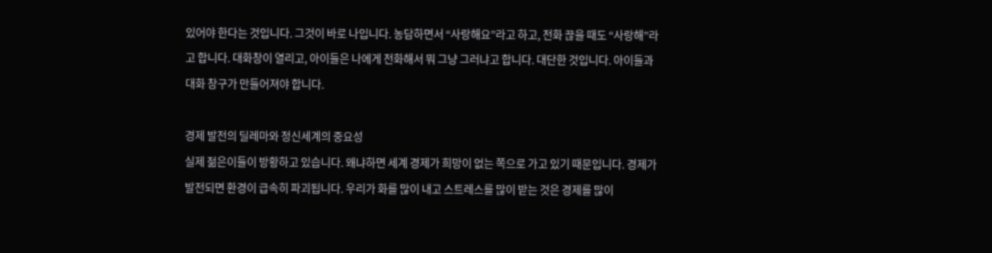있어야 한다는 것입니다. 그것이 바로 나입니다. 농담하면서 “사랑해요”라고 하고, 전화 끊을 때도 “사랑해”라고 합니다. 대화창이 열리고, 아이들은 나에게 전화해서 뭐 그냥 그러냐고 합니다. 대단한 것입니다. 아이들과 대화 창구가 만들어져야 합니다.

경제 발전의 딜레마와 정신세계의 중요성
실제 젊은이들이 방황하고 있습니다. 왜냐하면 세계 경제가 희망이 없는 쪽으로 가고 있기 때문입니다. 경제가 발전되면 환경이 급속히 파괴됩니다. 우리가 화를 많이 내고 스트레스를 많이 받는 것은 경제를 많이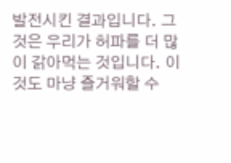발전시킨 결과입니다. 그것은 우리가 허파를 더 많이 갉아먹는 것입니다. 이것도 마냥 즐거워할 수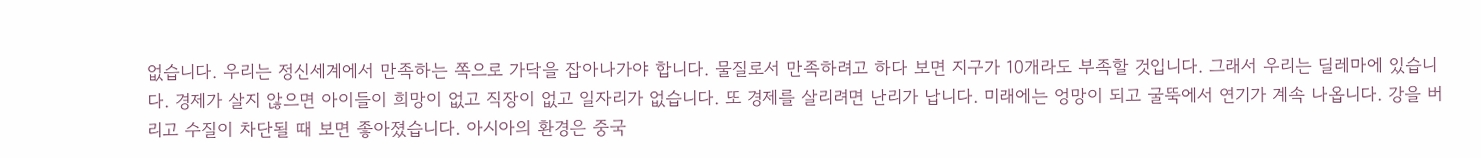없습니다. 우리는 정신세계에서 만족하는 쪽으로 가닥을 잡아나가야 합니다. 물질로서 만족하려고 하다 보면 지구가 10개라도 부족할 것입니다. 그래서 우리는 딜레마에 있습니다. 경제가 살지 않으면 아이들이 희망이 없고 직장이 없고 일자리가 없습니다. 또 경제를 살리려면 난리가 납니다. 미래에는 엉망이 되고 굴뚝에서 연기가 계속 나옵니다. 강을 버리고 수질이 차단될 때 보면 좋아졌습니다. 아시아의 환경은 중국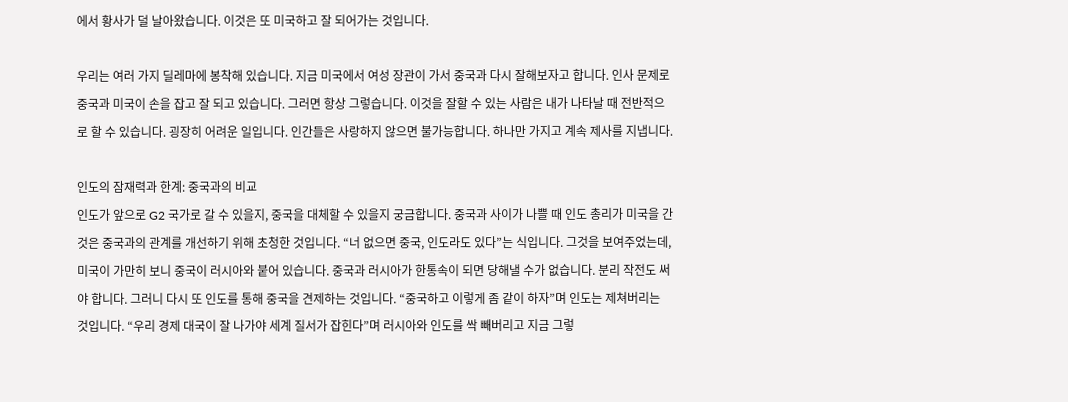에서 황사가 덜 날아왔습니다. 이것은 또 미국하고 잘 되어가는 것입니다.

우리는 여러 가지 딜레마에 봉착해 있습니다. 지금 미국에서 여성 장관이 가서 중국과 다시 잘해보자고 합니다. 인사 문제로 중국과 미국이 손을 잡고 잘 되고 있습니다. 그러면 항상 그렇습니다. 이것을 잘할 수 있는 사람은 내가 나타날 때 전반적으로 할 수 있습니다. 굉장히 어려운 일입니다. 인간들은 사랑하지 않으면 불가능합니다. 하나만 가지고 계속 제사를 지냅니다.

인도의 잠재력과 한계: 중국과의 비교
인도가 앞으로 G2 국가로 갈 수 있을지, 중국을 대체할 수 있을지 궁금합니다. 중국과 사이가 나쁠 때 인도 총리가 미국을 간 것은 중국과의 관계를 개선하기 위해 초청한 것입니다. “너 없으면 중국, 인도라도 있다”는 식입니다. 그것을 보여주었는데, 미국이 가만히 보니 중국이 러시아와 붙어 있습니다. 중국과 러시아가 한통속이 되면 당해낼 수가 없습니다. 분리 작전도 써야 합니다. 그러니 다시 또 인도를 통해 중국을 견제하는 것입니다. “중국하고 이렇게 좀 같이 하자”며 인도는 제쳐버리는 것입니다. “우리 경제 대국이 잘 나가야 세계 질서가 잡힌다”며 러시아와 인도를 싹 빼버리고 지금 그렇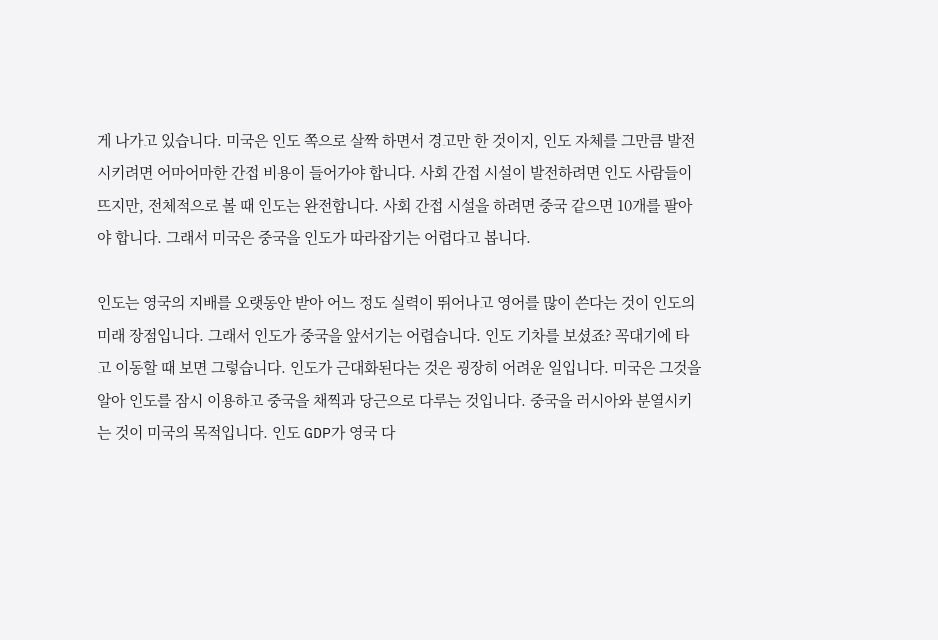게 나가고 있습니다. 미국은 인도 쪽으로 살짝 하면서 경고만 한 것이지, 인도 자체를 그만큼 발전시키려면 어마어마한 간접 비용이 들어가야 합니다. 사회 간접 시설이 발전하려면 인도 사람들이 뜨지만, 전체적으로 볼 때 인도는 완전합니다. 사회 간접 시설을 하려면 중국 같으면 10개를 팔아야 합니다. 그래서 미국은 중국을 인도가 따라잡기는 어렵다고 봅니다.

인도는 영국의 지배를 오랫동안 받아 어느 정도 실력이 뛰어나고 영어를 많이 쓴다는 것이 인도의 미래 장점입니다. 그래서 인도가 중국을 앞서기는 어렵습니다. 인도 기차를 보셨죠? 꼭대기에 타고 이동할 때 보면 그렇습니다. 인도가 근대화된다는 것은 굉장히 어려운 일입니다. 미국은 그것을 알아 인도를 잠시 이용하고 중국을 채찍과 당근으로 다루는 것입니다. 중국을 러시아와 분열시키는 것이 미국의 목적입니다. 인도 GDP가 영국 다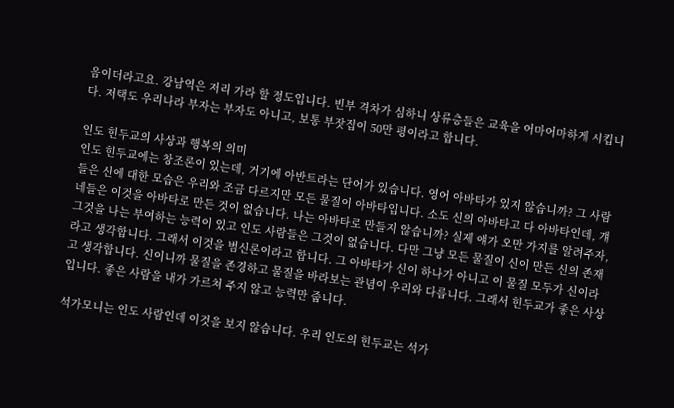음이더라고요. 강남역은 저리 가라 할 정도입니다. 빈부 격차가 심하니 상류층들은 교육을 어마어마하게 시킵니다. 저택도 우리나라 부자는 부자도 아니고, 보통 부잣집이 50만 평이라고 합니다.

인도 힌두교의 사상과 행복의 의미
인도 힌두교에는 창조론이 있는데, 거기에 아반트라는 단어가 있습니다. 영어 아바타가 있지 않습니까? 그 사람들은 신에 대한 모습은 우리와 조금 다르지만 모든 물질이 아바타입니다. 소도 신의 아바타고 다 아바타인데, 걔네들은 이것을 아바타로 만든 것이 없습니다. 나는 아바타로 만들지 않습니까? 실제 얘가 오만 가지를 알려주자, 그것을 나는 부여하는 능력이 있고 인도 사람들은 그것이 없습니다. 다만 그냥 모든 물질이 신이 만든 신의 존재라고 생각합니다. 그래서 이것을 범신론이라고 합니다. 그 아바타가 신이 하나가 아니고 이 물질 모두가 신이라고 생각합니다. 신이니까 물질을 존경하고 물질을 바라보는 관념이 우리와 다릅니다. 그래서 힌두교가 좋은 사상입니다. 좋은 사람을 내가 가르쳐 주지 않고 능력만 줍니다.

석가모니는 인도 사람인데 이것을 보지 않습니다. 우리 인도의 힌두교는 석가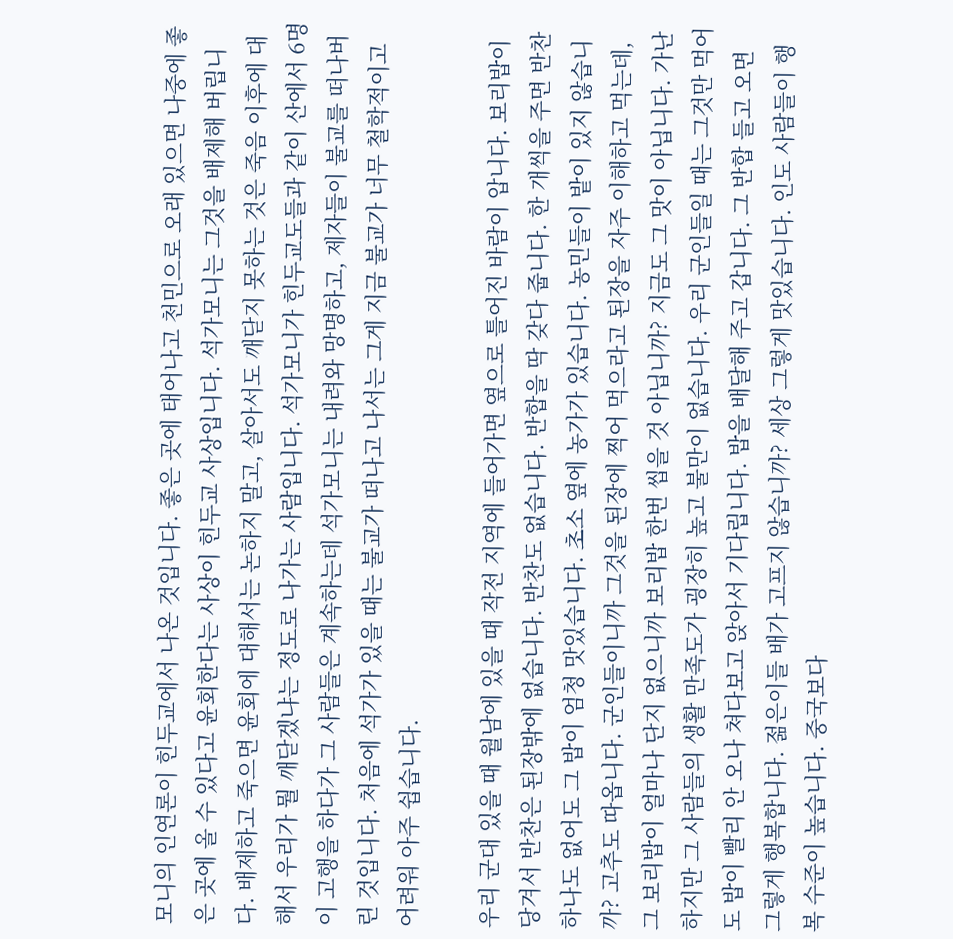모니의 인연론이 힌두교에서 나온 것입니다. 좋은 곳에 태어나고 천민으로 오래 있으면 나중에 좋은 곳에 올 수 있다고 윤회한다는 사상이 힌두교 사상입니다. 석가모니는 그것을 배제해 버립니다. 배제하고 죽으면 윤회에 대해서는 논하지 말고, 살아서도 깨닫지 못하는 것은 죽음 이후에 대해서 우리가 뭘 깨닫겠냐는 정도로 나가는 사람입니다. 석가모니가 힌두교도들과 같이 산에서 6명이 고행을 하다가 그 사람들은 계속하는데 석가모니는 내려와 망명하고, 제자들이 불교를 떠나버린 것입니다. 처음에 석가가 있을 때는 불교가 떠나고 나서는 그게 지금 불교가 너무 철학적이고 어려워 아주 쉽습니다.

우리 군대 있을 때 월남에 있을 때 작전 지역에 들어가면 옆으로 틀어진 바람이 압니다. 보리밥이 당겨서 반찬은 된장밖에 없습니다. 반찬도 없습니다. 반합을 딱 갖다 줍니다. 한 개씩을 주면 반찬 하나도 없어도 그 밥이 엄청 맛있습니다. 초소 옆에 농가가 있습니다. 농민들이 밭이 있지 않습니까? 고추도 따옵니다. 군인들이니까 그것을 된장에 찍어 먹으라고 된장을 자주 이해하고 먹는데, 그 보리밥이 얼마나 단지 없으니까 보리밥 한번 씹을 것 아닙니까? 지금도 그 맛이 아닙니다. 가난하지만 그 사람들의 생활 만족도가 굉장히 높고 불만이 없습니다. 우리 군인들일 때는 그것만 먹어도 밥이 빨리 안 오나 쳐다보고 앉아서 기다립니다. 밥을 배달해 주고 갑니다. 그 반합 들고 오면 그렇게 행복합니다. 젊은이들 배가 고프지 않습니까? 세상 그렇게 맛있습니다. 인도 사람들이 행복 수준이 높습니다. 중국보다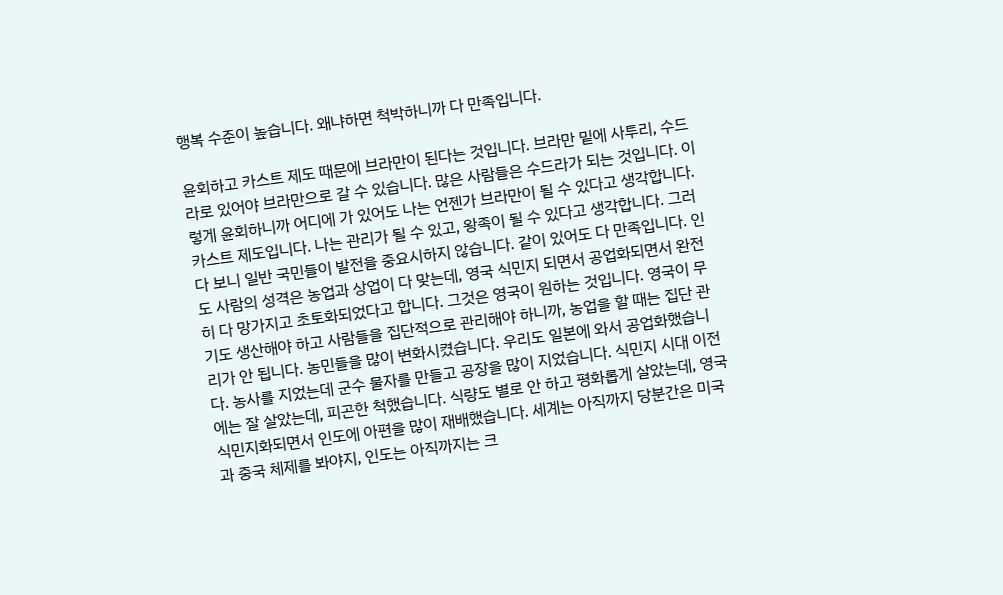행복 수준이 높습니다. 왜냐하면 척박하니까 다 만족입니다.

윤회하고 카스트 제도 때문에 브라만이 된다는 것입니다. 브라만 밑에 사투리, 수드라로 있어야 브라만으로 갈 수 있습니다. 많은 사람들은 수드라가 되는 것입니다. 이렇게 윤회하니까 어디에 가 있어도 나는 언젠가 브라만이 될 수 있다고 생각합니다. 카스트 제도입니다. 나는 관리가 될 수 있고, 왕족이 될 수 있다고 생각합니다. 그러다 보니 일반 국민들이 발전을 중요시하지 않습니다. 같이 있어도 다 만족입니다. 인도 사람의 성격은 농업과 상업이 다 맞는데, 영국 식민지 되면서 공업화되면서 완전히 다 망가지고 초토화되었다고 합니다. 그것은 영국이 원하는 것입니다. 영국이 무기도 생산해야 하고 사람들을 집단적으로 관리해야 하니까, 농업을 할 때는 집단 관리가 안 됩니다. 농민들을 많이 변화시켰습니다. 우리도 일본에 와서 공업화했습니다. 농사를 지었는데 군수 물자를 만들고 공장을 많이 지었습니다. 식민지 시대 이전에는 잘 살았는데, 피곤한 척했습니다. 식량도 별로 안 하고 평화롭게 살았는데, 영국 식민지화되면서 인도에 아편을 많이 재배했습니다. 세계는 아직까지 당분간은 미국과 중국 체제를 봐야지, 인도는 아직까지는 크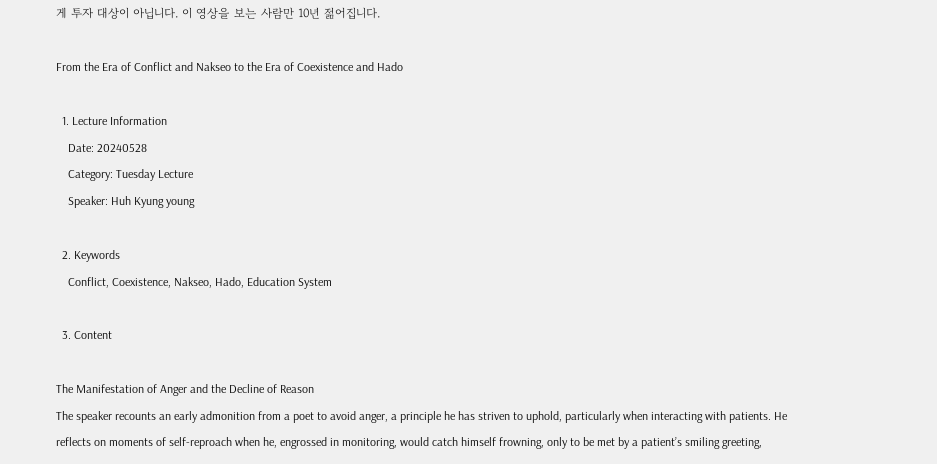게 투자 대상이 아닙니다. 이 영상을 보는 사람만 10년 젊어집니다.

From the Era of Conflict and Nakseo to the Era of Coexistence and Hado

  1. Lecture Information
    Date: 20240528
    Category: Tuesday Lecture
    Speaker: Huh Kyung young

  2. Keywords
    Conflict, Coexistence, Nakseo, Hado, Education System

  3. Content

The Manifestation of Anger and the Decline of Reason
The speaker recounts an early admonition from a poet to avoid anger, a principle he has striven to uphold, particularly when interacting with patients. He reflects on moments of self-reproach when he, engrossed in monitoring, would catch himself frowning, only to be met by a patient’s smiling greeting,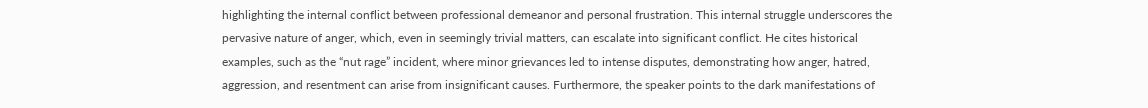highlighting the internal conflict between professional demeanor and personal frustration. This internal struggle underscores the pervasive nature of anger, which, even in seemingly trivial matters, can escalate into significant conflict. He cites historical examples, such as the “nut rage” incident, where minor grievances led to intense disputes, demonstrating how anger, hatred, aggression, and resentment can arise from insignificant causes. Furthermore, the speaker points to the dark manifestations of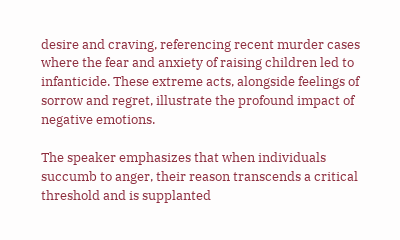desire and craving, referencing recent murder cases where the fear and anxiety of raising children led to infanticide. These extreme acts, alongside feelings of sorrow and regret, illustrate the profound impact of negative emotions.

The speaker emphasizes that when individuals succumb to anger, their reason transcends a critical threshold and is supplanted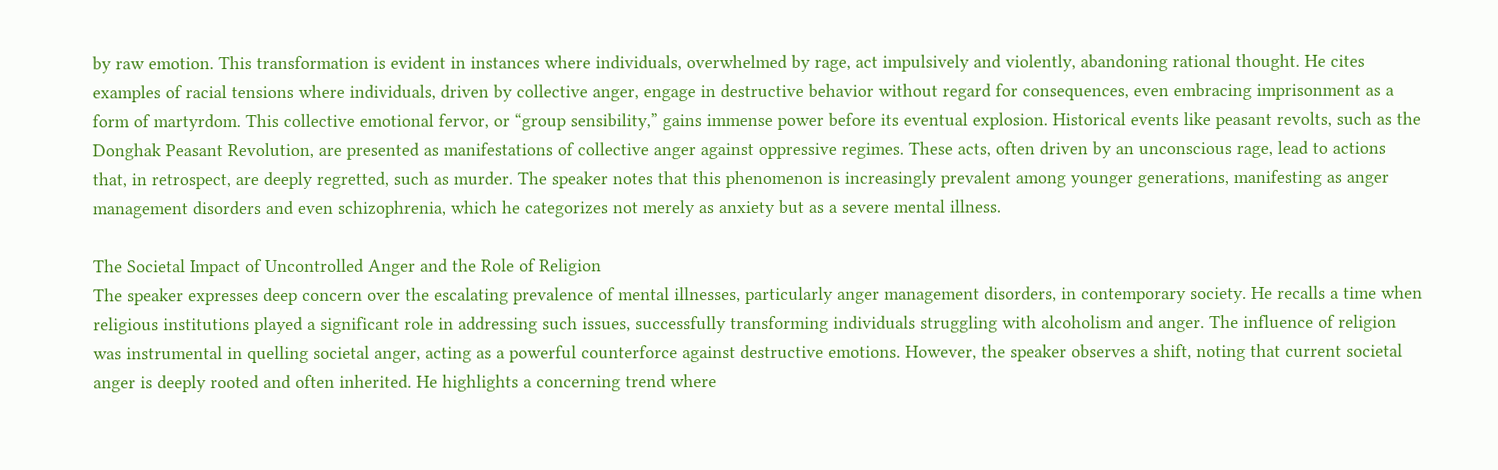by raw emotion. This transformation is evident in instances where individuals, overwhelmed by rage, act impulsively and violently, abandoning rational thought. He cites examples of racial tensions where individuals, driven by collective anger, engage in destructive behavior without regard for consequences, even embracing imprisonment as a form of martyrdom. This collective emotional fervor, or “group sensibility,” gains immense power before its eventual explosion. Historical events like peasant revolts, such as the Donghak Peasant Revolution, are presented as manifestations of collective anger against oppressive regimes. These acts, often driven by an unconscious rage, lead to actions that, in retrospect, are deeply regretted, such as murder. The speaker notes that this phenomenon is increasingly prevalent among younger generations, manifesting as anger management disorders and even schizophrenia, which he categorizes not merely as anxiety but as a severe mental illness.

The Societal Impact of Uncontrolled Anger and the Role of Religion
The speaker expresses deep concern over the escalating prevalence of mental illnesses, particularly anger management disorders, in contemporary society. He recalls a time when religious institutions played a significant role in addressing such issues, successfully transforming individuals struggling with alcoholism and anger. The influence of religion was instrumental in quelling societal anger, acting as a powerful counterforce against destructive emotions. However, the speaker observes a shift, noting that current societal anger is deeply rooted and often inherited. He highlights a concerning trend where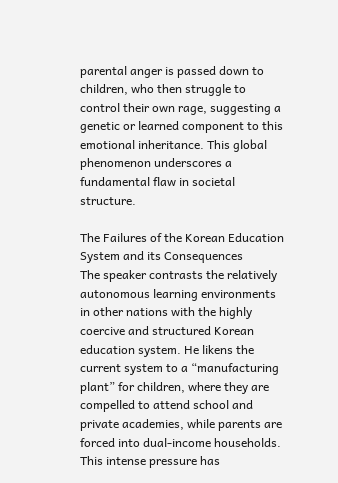parental anger is passed down to children, who then struggle to control their own rage, suggesting a genetic or learned component to this emotional inheritance. This global phenomenon underscores a fundamental flaw in societal structure.

The Failures of the Korean Education System and its Consequences
The speaker contrasts the relatively autonomous learning environments in other nations with the highly coercive and structured Korean education system. He likens the current system to a “manufacturing plant” for children, where they are compelled to attend school and private academies, while parents are forced into dual-income households. This intense pressure has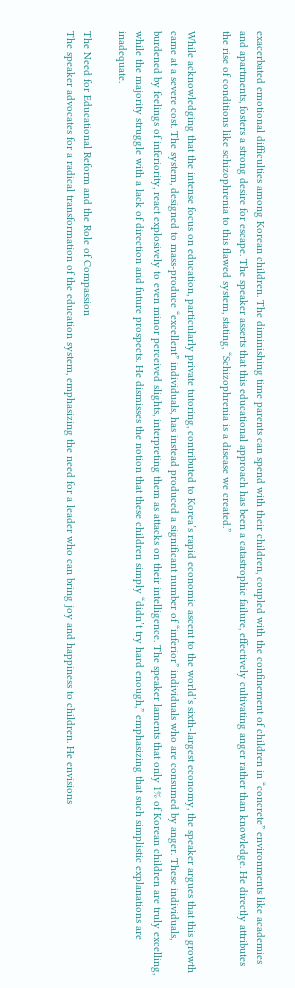exacerbated emotional difficulties among Korean children. The diminishing time parents can spend with their children, coupled with the confinement of children in “concrete” environments like academies and apartments, fosters a strong desire for escape. The speaker asserts that this educational approach has been a catastrophic failure, effectively cultivating anger rather than knowledge. He directly attributes the rise of conditions like schizophrenia to this flawed system, stating, “Schizophrenia is a disease we created.”

While acknowledging that the intense focus on education, particularly private tutoring, contributed to Korea’s rapid economic ascent to the world’s sixth-largest economy, the speaker argues that this growth came at a severe cost. The system, designed to mass-produce “excellent” individuals, has instead produced a significant number of “inferior” individuals who are consumed by anger. These individuals, burdened by feelings of inferiority, react explosively to even minor perceived slights, interpreting them as attacks on their intelligence. The speaker laments that only 1% of Korean children are truly excelling, while the majority struggle with a lack of direction and future prospects. He dismisses the notion that these children simply “didn’t try hard enough,” emphasizing that such simplistic explanations are inadequate.

The Need for Educational Reform and the Role of Compassion
The speaker advocates for a radical transformation of the education system, emphasizing the need for a leader who can bring joy and happiness to children. He envisions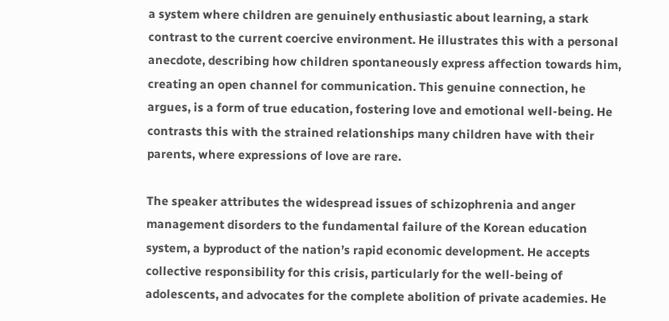a system where children are genuinely enthusiastic about learning, a stark contrast to the current coercive environment. He illustrates this with a personal anecdote, describing how children spontaneously express affection towards him, creating an open channel for communication. This genuine connection, he argues, is a form of true education, fostering love and emotional well-being. He contrasts this with the strained relationships many children have with their parents, where expressions of love are rare.

The speaker attributes the widespread issues of schizophrenia and anger management disorders to the fundamental failure of the Korean education system, a byproduct of the nation’s rapid economic development. He accepts collective responsibility for this crisis, particularly for the well-being of adolescents, and advocates for the complete abolition of private academies. He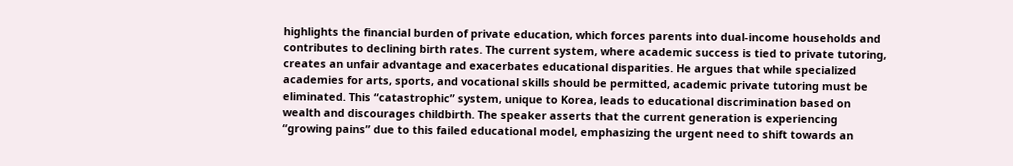highlights the financial burden of private education, which forces parents into dual-income households and contributes to declining birth rates. The current system, where academic success is tied to private tutoring, creates an unfair advantage and exacerbates educational disparities. He argues that while specialized academies for arts, sports, and vocational skills should be permitted, academic private tutoring must be eliminated. This “catastrophic” system, unique to Korea, leads to educational discrimination based on wealth and discourages childbirth. The speaker asserts that the current generation is experiencing “growing pains” due to this failed educational model, emphasizing the urgent need to shift towards an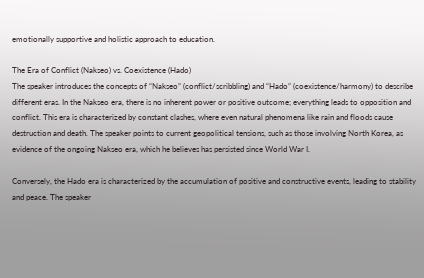emotionally supportive and holistic approach to education.

The Era of Conflict (Nakseo) vs. Coexistence (Hado)
The speaker introduces the concepts of “Nakseo” (conflict/scribbling) and “Hado” (coexistence/harmony) to describe different eras. In the Nakseo era, there is no inherent power or positive outcome; everything leads to opposition and conflict. This era is characterized by constant clashes, where even natural phenomena like rain and floods cause destruction and death. The speaker points to current geopolitical tensions, such as those involving North Korea, as evidence of the ongoing Nakseo era, which he believes has persisted since World War I.

Conversely, the Hado era is characterized by the accumulation of positive and constructive events, leading to stability and peace. The speaker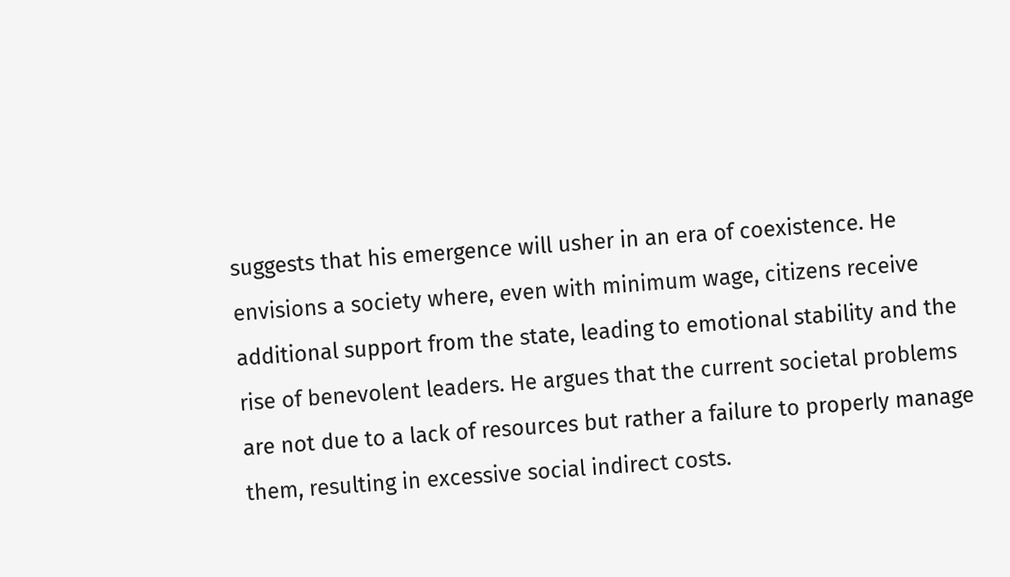suggests that his emergence will usher in an era of coexistence. He envisions a society where, even with minimum wage, citizens receive additional support from the state, leading to emotional stability and the rise of benevolent leaders. He argues that the current societal problems are not due to a lack of resources but rather a failure to properly manage them, resulting in excessive social indirect costs.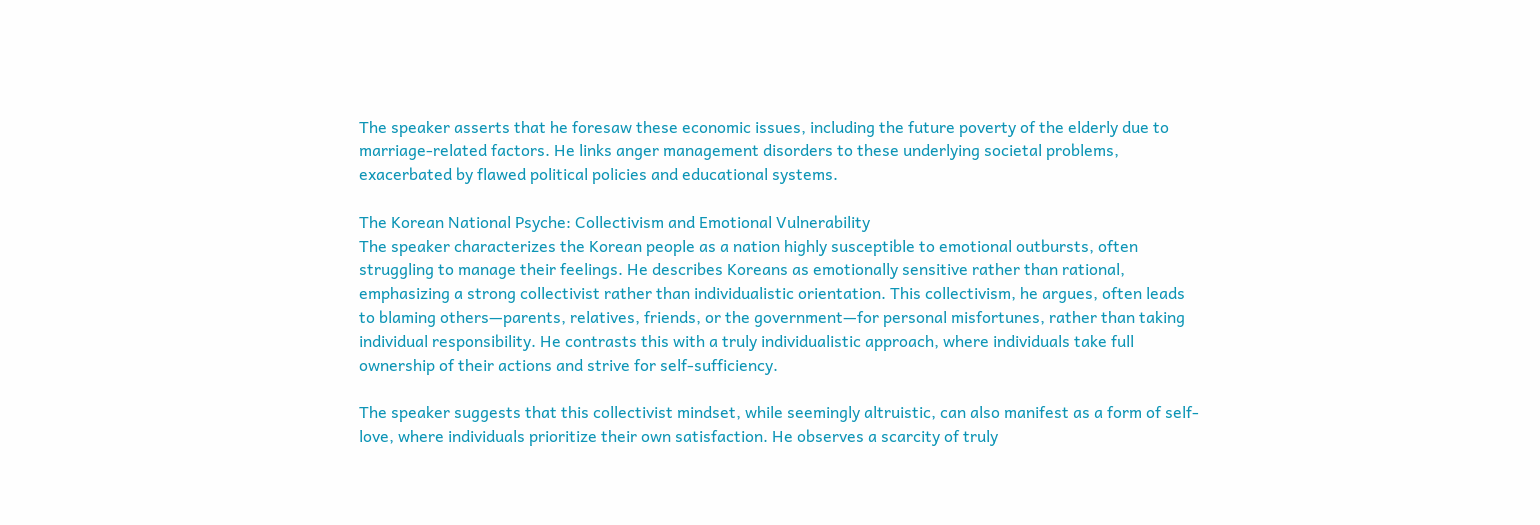The speaker asserts that he foresaw these economic issues, including the future poverty of the elderly due to marriage-related factors. He links anger management disorders to these underlying societal problems, exacerbated by flawed political policies and educational systems.

The Korean National Psyche: Collectivism and Emotional Vulnerability
The speaker characterizes the Korean people as a nation highly susceptible to emotional outbursts, often struggling to manage their feelings. He describes Koreans as emotionally sensitive rather than rational, emphasizing a strong collectivist rather than individualistic orientation. This collectivism, he argues, often leads to blaming others—parents, relatives, friends, or the government—for personal misfortunes, rather than taking individual responsibility. He contrasts this with a truly individualistic approach, where individuals take full ownership of their actions and strive for self-sufficiency.

The speaker suggests that this collectivist mindset, while seemingly altruistic, can also manifest as a form of self-love, where individuals prioritize their own satisfaction. He observes a scarcity of truly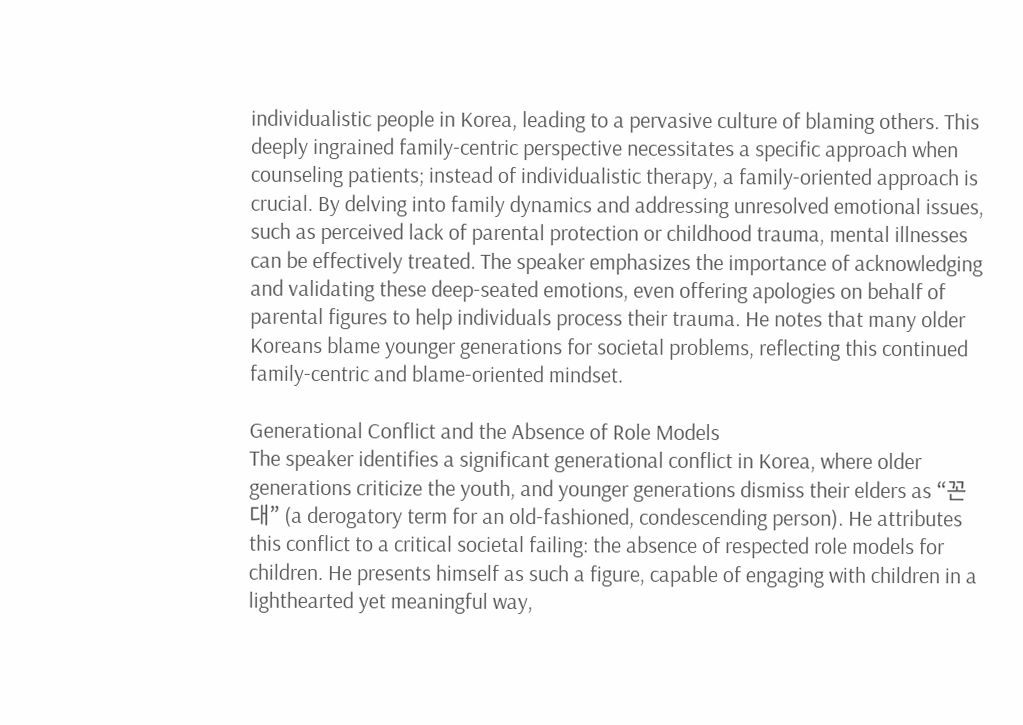individualistic people in Korea, leading to a pervasive culture of blaming others. This deeply ingrained family-centric perspective necessitates a specific approach when counseling patients; instead of individualistic therapy, a family-oriented approach is crucial. By delving into family dynamics and addressing unresolved emotional issues, such as perceived lack of parental protection or childhood trauma, mental illnesses can be effectively treated. The speaker emphasizes the importance of acknowledging and validating these deep-seated emotions, even offering apologies on behalf of parental figures to help individuals process their trauma. He notes that many older Koreans blame younger generations for societal problems, reflecting this continued family-centric and blame-oriented mindset.

Generational Conflict and the Absence of Role Models
The speaker identifies a significant generational conflict in Korea, where older generations criticize the youth, and younger generations dismiss their elders as “꼰대” (a derogatory term for an old-fashioned, condescending person). He attributes this conflict to a critical societal failing: the absence of respected role models for children. He presents himself as such a figure, capable of engaging with children in a lighthearted yet meaningful way,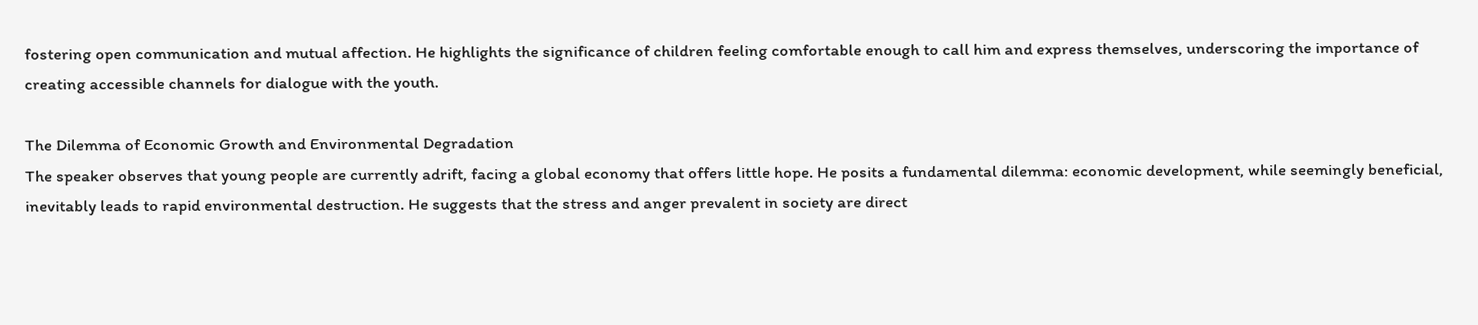fostering open communication and mutual affection. He highlights the significance of children feeling comfortable enough to call him and express themselves, underscoring the importance of creating accessible channels for dialogue with the youth.

The Dilemma of Economic Growth and Environmental Degradation
The speaker observes that young people are currently adrift, facing a global economy that offers little hope. He posits a fundamental dilemma: economic development, while seemingly beneficial, inevitably leads to rapid environmental destruction. He suggests that the stress and anger prevalent in society are direct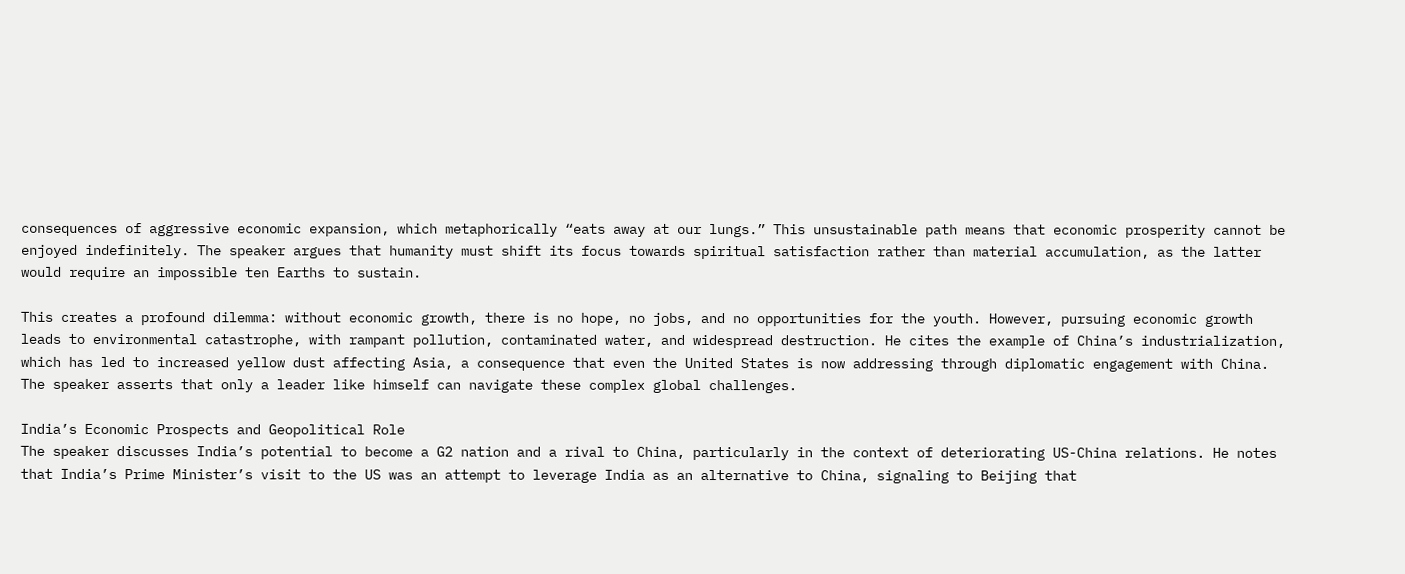consequences of aggressive economic expansion, which metaphorically “eats away at our lungs.” This unsustainable path means that economic prosperity cannot be enjoyed indefinitely. The speaker argues that humanity must shift its focus towards spiritual satisfaction rather than material accumulation, as the latter would require an impossible ten Earths to sustain.

This creates a profound dilemma: without economic growth, there is no hope, no jobs, and no opportunities for the youth. However, pursuing economic growth leads to environmental catastrophe, with rampant pollution, contaminated water, and widespread destruction. He cites the example of China’s industrialization, which has led to increased yellow dust affecting Asia, a consequence that even the United States is now addressing through diplomatic engagement with China. The speaker asserts that only a leader like himself can navigate these complex global challenges.

India’s Economic Prospects and Geopolitical Role
The speaker discusses India’s potential to become a G2 nation and a rival to China, particularly in the context of deteriorating US-China relations. He notes that India’s Prime Minister’s visit to the US was an attempt to leverage India as an alternative to China, signaling to Beijing that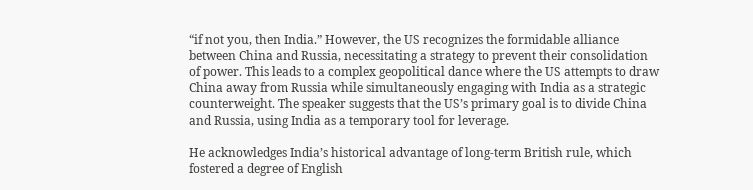“if not you, then India.” However, the US recognizes the formidable alliance between China and Russia, necessitating a strategy to prevent their consolidation of power. This leads to a complex geopolitical dance where the US attempts to draw China away from Russia while simultaneously engaging with India as a strategic counterweight. The speaker suggests that the US’s primary goal is to divide China and Russia, using India as a temporary tool for leverage.

He acknowledges India’s historical advantage of long-term British rule, which fostered a degree of English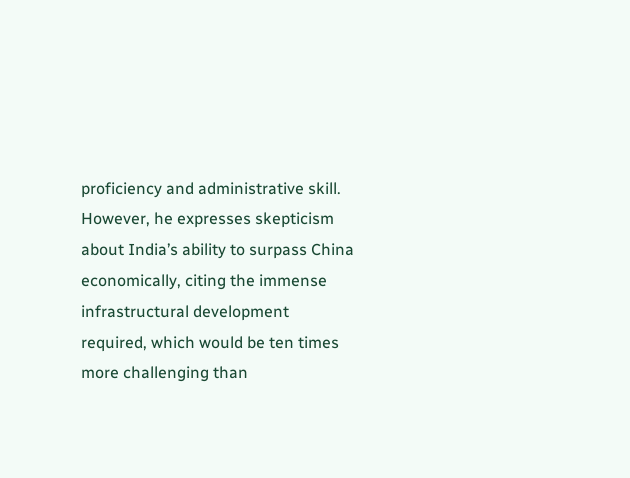proficiency and administrative skill. However, he expresses skepticism about India’s ability to surpass China economically, citing the immense infrastructural development required, which would be ten times more challenging than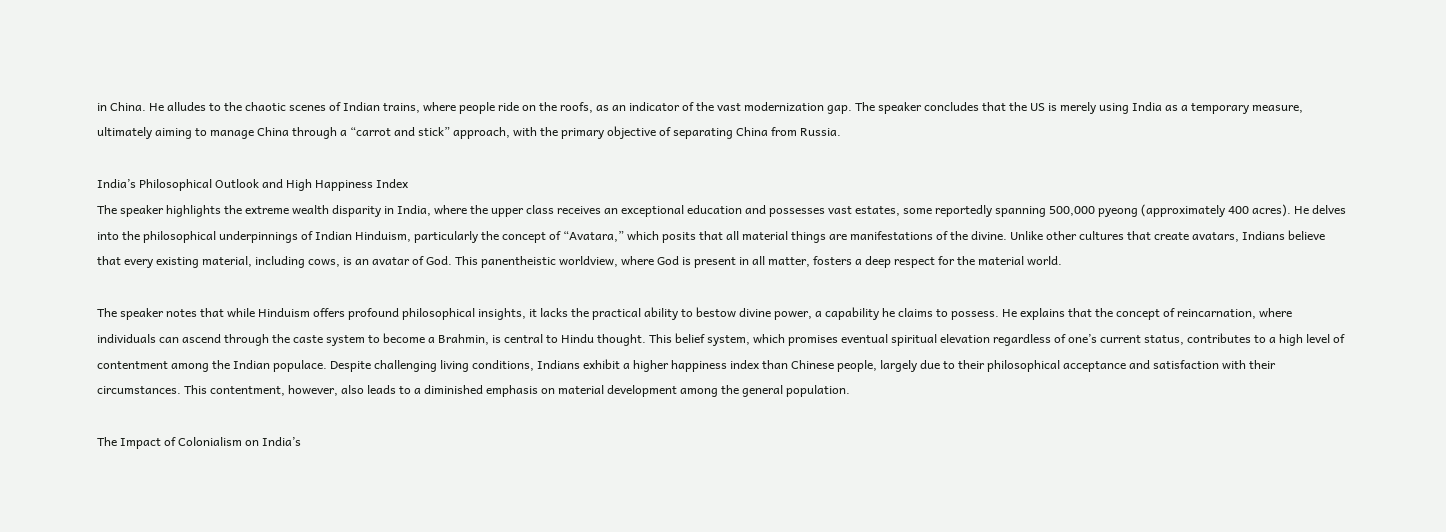in China. He alludes to the chaotic scenes of Indian trains, where people ride on the roofs, as an indicator of the vast modernization gap. The speaker concludes that the US is merely using India as a temporary measure, ultimately aiming to manage China through a “carrot and stick” approach, with the primary objective of separating China from Russia.

India’s Philosophical Outlook and High Happiness Index
The speaker highlights the extreme wealth disparity in India, where the upper class receives an exceptional education and possesses vast estates, some reportedly spanning 500,000 pyeong (approximately 400 acres). He delves into the philosophical underpinnings of Indian Hinduism, particularly the concept of “Avatara,” which posits that all material things are manifestations of the divine. Unlike other cultures that create avatars, Indians believe that every existing material, including cows, is an avatar of God. This panentheistic worldview, where God is present in all matter, fosters a deep respect for the material world.

The speaker notes that while Hinduism offers profound philosophical insights, it lacks the practical ability to bestow divine power, a capability he claims to possess. He explains that the concept of reincarnation, where individuals can ascend through the caste system to become a Brahmin, is central to Hindu thought. This belief system, which promises eventual spiritual elevation regardless of one’s current status, contributes to a high level of contentment among the Indian populace. Despite challenging living conditions, Indians exhibit a higher happiness index than Chinese people, largely due to their philosophical acceptance and satisfaction with their circumstances. This contentment, however, also leads to a diminished emphasis on material development among the general population.

The Impact of Colonialism on India’s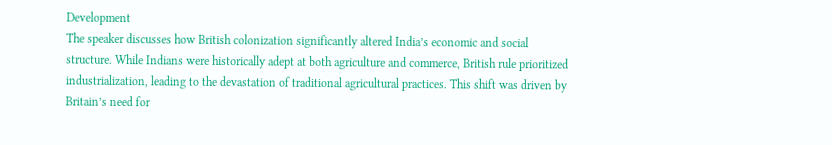Development
The speaker discusses how British colonization significantly altered India’s economic and social structure. While Indians were historically adept at both agriculture and commerce, British rule prioritized industrialization, leading to the devastation of traditional agricultural practices. This shift was driven by Britain’s need for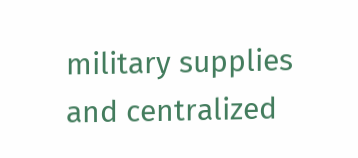military supplies and centralized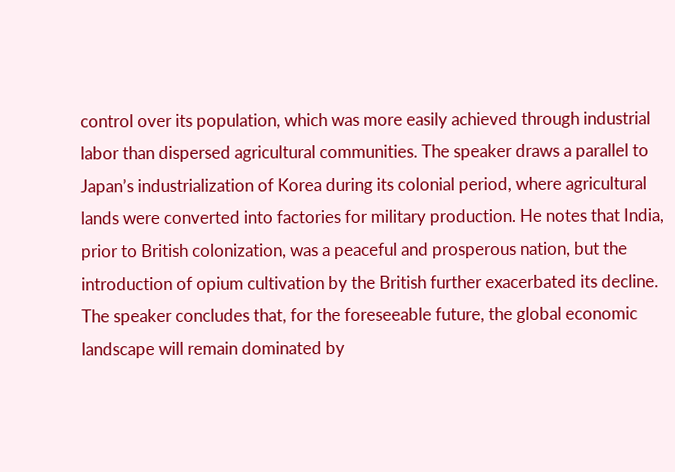control over its population, which was more easily achieved through industrial labor than dispersed agricultural communities. The speaker draws a parallel to Japan’s industrialization of Korea during its colonial period, where agricultural lands were converted into factories for military production. He notes that India, prior to British colonization, was a peaceful and prosperous nation, but the introduction of opium cultivation by the British further exacerbated its decline. The speaker concludes that, for the foreseeable future, the global economic landscape will remain dominated by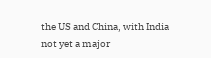the US and China, with India not yet a major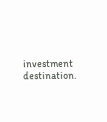investment destination.